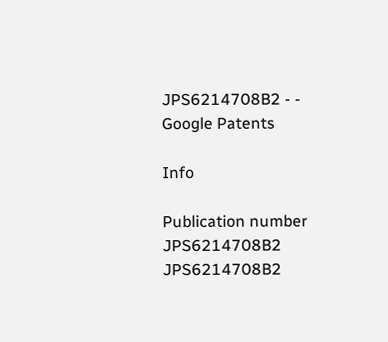JPS6214708B2 - - Google Patents

Info

Publication number
JPS6214708B2
JPS6214708B2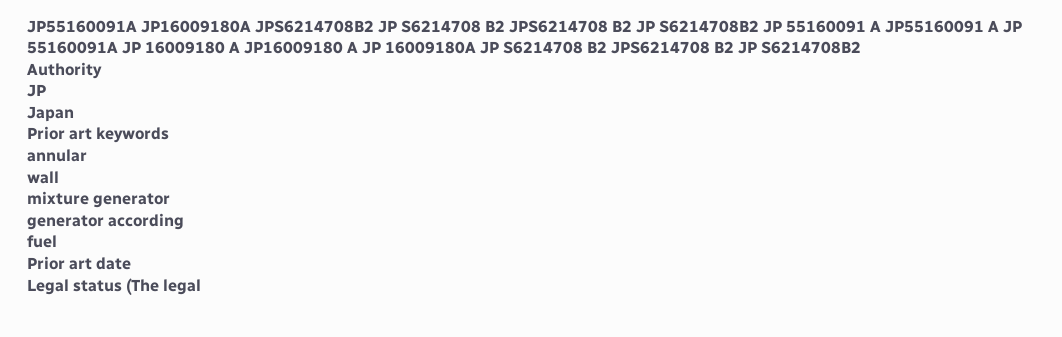JP55160091A JP16009180A JPS6214708B2 JP S6214708 B2 JPS6214708 B2 JP S6214708B2 JP 55160091 A JP55160091 A JP 55160091A JP 16009180 A JP16009180 A JP 16009180A JP S6214708 B2 JPS6214708 B2 JP S6214708B2
Authority
JP
Japan
Prior art keywords
annular
wall
mixture generator
generator according
fuel
Prior art date
Legal status (The legal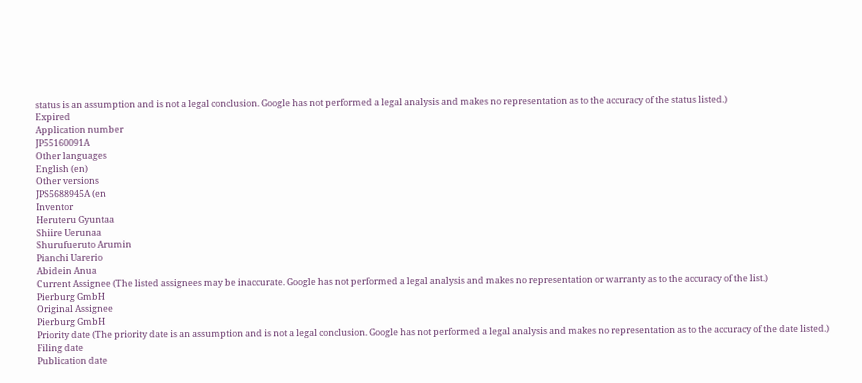status is an assumption and is not a legal conclusion. Google has not performed a legal analysis and makes no representation as to the accuracy of the status listed.)
Expired
Application number
JP55160091A
Other languages
English (en)
Other versions
JPS5688945A (en
Inventor
Heruteru Gyuntaa
Shiire Uerunaa
Shurufueruto Arumin
Pianchi Uarerio
Abidein Anua
Current Assignee (The listed assignees may be inaccurate. Google has not performed a legal analysis and makes no representation or warranty as to the accuracy of the list.)
Pierburg GmbH
Original Assignee
Pierburg GmbH
Priority date (The priority date is an assumption and is not a legal conclusion. Google has not performed a legal analysis and makes no representation as to the accuracy of the date listed.)
Filing date
Publication date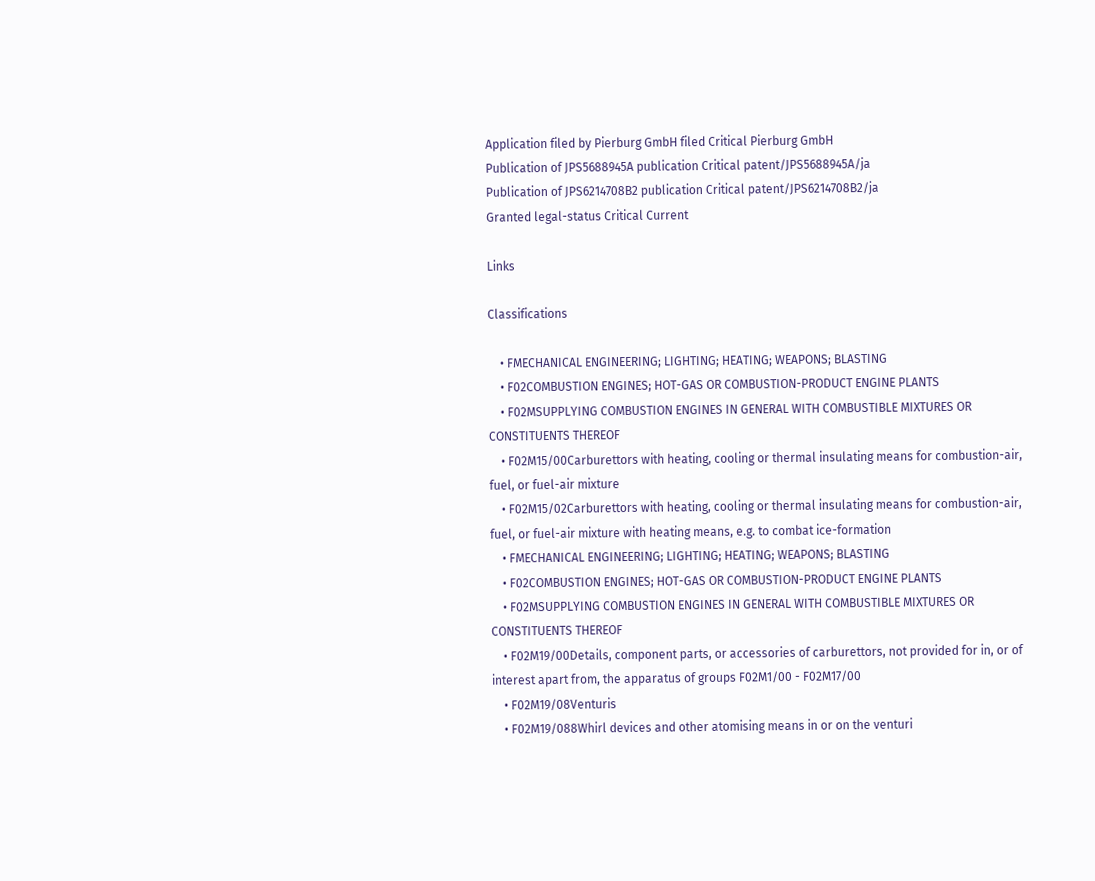Application filed by Pierburg GmbH filed Critical Pierburg GmbH
Publication of JPS5688945A publication Critical patent/JPS5688945A/ja
Publication of JPS6214708B2 publication Critical patent/JPS6214708B2/ja
Granted legal-status Critical Current

Links

Classifications

    • FMECHANICAL ENGINEERING; LIGHTING; HEATING; WEAPONS; BLASTING
    • F02COMBUSTION ENGINES; HOT-GAS OR COMBUSTION-PRODUCT ENGINE PLANTS
    • F02MSUPPLYING COMBUSTION ENGINES IN GENERAL WITH COMBUSTIBLE MIXTURES OR CONSTITUENTS THEREOF
    • F02M15/00Carburettors with heating, cooling or thermal insulating means for combustion-air, fuel, or fuel-air mixture
    • F02M15/02Carburettors with heating, cooling or thermal insulating means for combustion-air, fuel, or fuel-air mixture with heating means, e.g. to combat ice-formation
    • FMECHANICAL ENGINEERING; LIGHTING; HEATING; WEAPONS; BLASTING
    • F02COMBUSTION ENGINES; HOT-GAS OR COMBUSTION-PRODUCT ENGINE PLANTS
    • F02MSUPPLYING COMBUSTION ENGINES IN GENERAL WITH COMBUSTIBLE MIXTURES OR CONSTITUENTS THEREOF
    • F02M19/00Details, component parts, or accessories of carburettors, not provided for in, or of interest apart from, the apparatus of groups F02M1/00 - F02M17/00
    • F02M19/08Venturis
    • F02M19/088Whirl devices and other atomising means in or on the venturi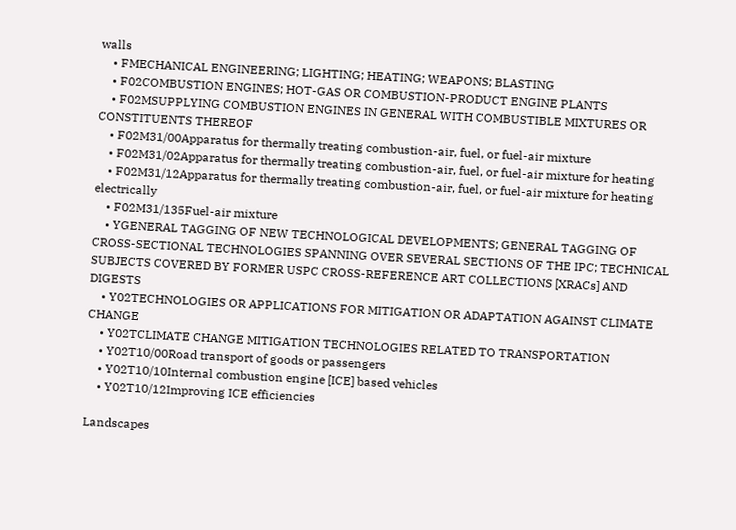walls
    • FMECHANICAL ENGINEERING; LIGHTING; HEATING; WEAPONS; BLASTING
    • F02COMBUSTION ENGINES; HOT-GAS OR COMBUSTION-PRODUCT ENGINE PLANTS
    • F02MSUPPLYING COMBUSTION ENGINES IN GENERAL WITH COMBUSTIBLE MIXTURES OR CONSTITUENTS THEREOF
    • F02M31/00Apparatus for thermally treating combustion-air, fuel, or fuel-air mixture
    • F02M31/02Apparatus for thermally treating combustion-air, fuel, or fuel-air mixture for heating
    • F02M31/12Apparatus for thermally treating combustion-air, fuel, or fuel-air mixture for heating electrically
    • F02M31/135Fuel-air mixture
    • YGENERAL TAGGING OF NEW TECHNOLOGICAL DEVELOPMENTS; GENERAL TAGGING OF CROSS-SECTIONAL TECHNOLOGIES SPANNING OVER SEVERAL SECTIONS OF THE IPC; TECHNICAL SUBJECTS COVERED BY FORMER USPC CROSS-REFERENCE ART COLLECTIONS [XRACs] AND DIGESTS
    • Y02TECHNOLOGIES OR APPLICATIONS FOR MITIGATION OR ADAPTATION AGAINST CLIMATE CHANGE
    • Y02TCLIMATE CHANGE MITIGATION TECHNOLOGIES RELATED TO TRANSPORTATION
    • Y02T10/00Road transport of goods or passengers
    • Y02T10/10Internal combustion engine [ICE] based vehicles
    • Y02T10/12Improving ICE efficiencies

Landscapes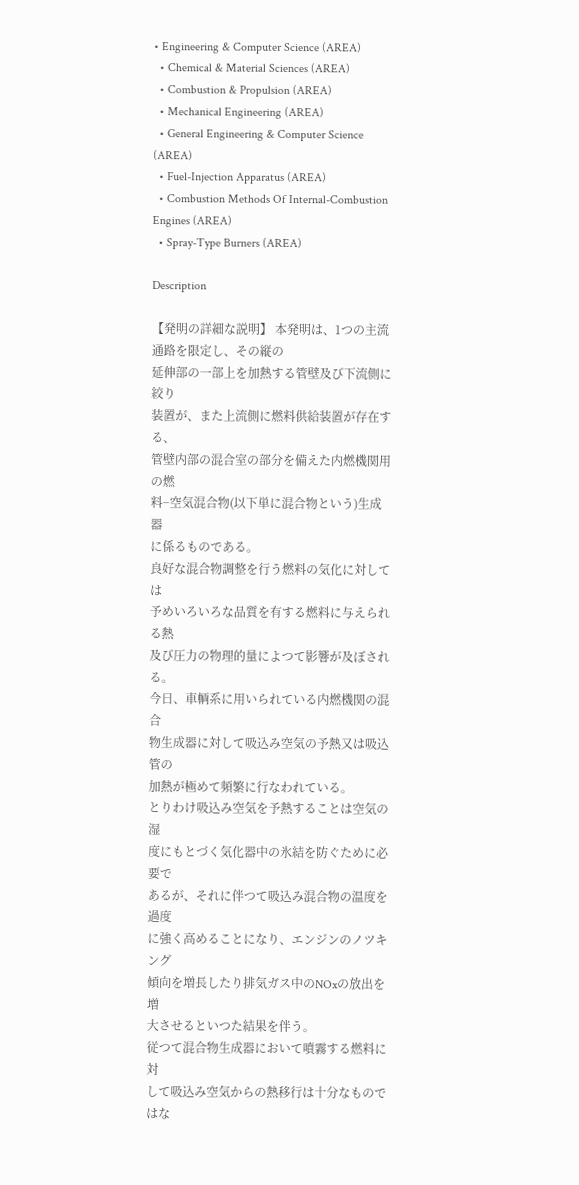• Engineering & Computer Science (AREA)
  • Chemical & Material Sciences (AREA)
  • Combustion & Propulsion (AREA)
  • Mechanical Engineering (AREA)
  • General Engineering & Computer Science (AREA)
  • Fuel-Injection Apparatus (AREA)
  • Combustion Methods Of Internal-Combustion Engines (AREA)
  • Spray-Type Burners (AREA)

Description

【発明の詳細な説明】 本発明は、1つの主流通路を限定し、その縦の
延伸部の一部上を加熱する管壁及び下流側に絞り
装置が、また上流側に燃料供給装置が存在する、
管壁内部の混合室の部分を備えた内燃機関用の燃
料−空気混合物(以下単に混合物という)生成器
に係るものである。
良好な混合物調整を行う燃料の気化に対しては
予めいろいろな品質を有する燃料に与えられる熱
及び圧力の物理的量によつて影響が及ぼされる。
今日、車輌系に用いられている内燃機関の混合
物生成器に対して吸込み空気の予熱又は吸込管の
加熱が極めて頻繁に行なわれている。
とりわけ吸込み空気を予熱することは空気の湿
度にもとづく気化器中の氷結を防ぐために必要で
あるが、それに伴つて吸込み混合物の温度を過度
に強く高めることになり、エンジンのノツキング
傾向を増長したり排気ガス中のNOxの放出を増
大させるといつた結果を伴う。
従つて混合物生成器において噴霧する燃料に対
して吸込み空気からの熱移行は十分なものではな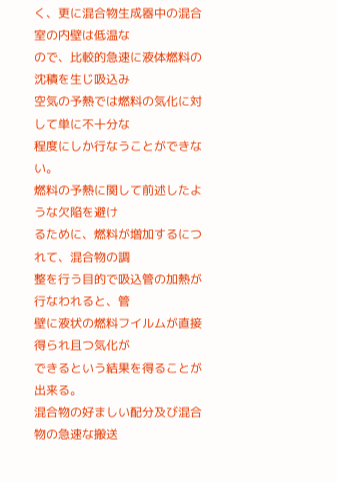く、更に混合物生成器中の混合室の内壁は低温な
ので、比較的急速に液体燃料の沈積を生じ吸込み
空気の予熱では燃料の気化に対して単に不十分な
程度にしか行なうことができない。
燃料の予熱に関して前述したような欠陥を避け
るために、燃料が増加するにつれて、混合物の調
整を行う目的で吸込管の加熱が行なわれると、管
壁に液状の燃料フイルムが直接得られ且つ気化が
できるという結果を得ることが出来る。
混合物の好ましい配分及び混合物の急速な搬送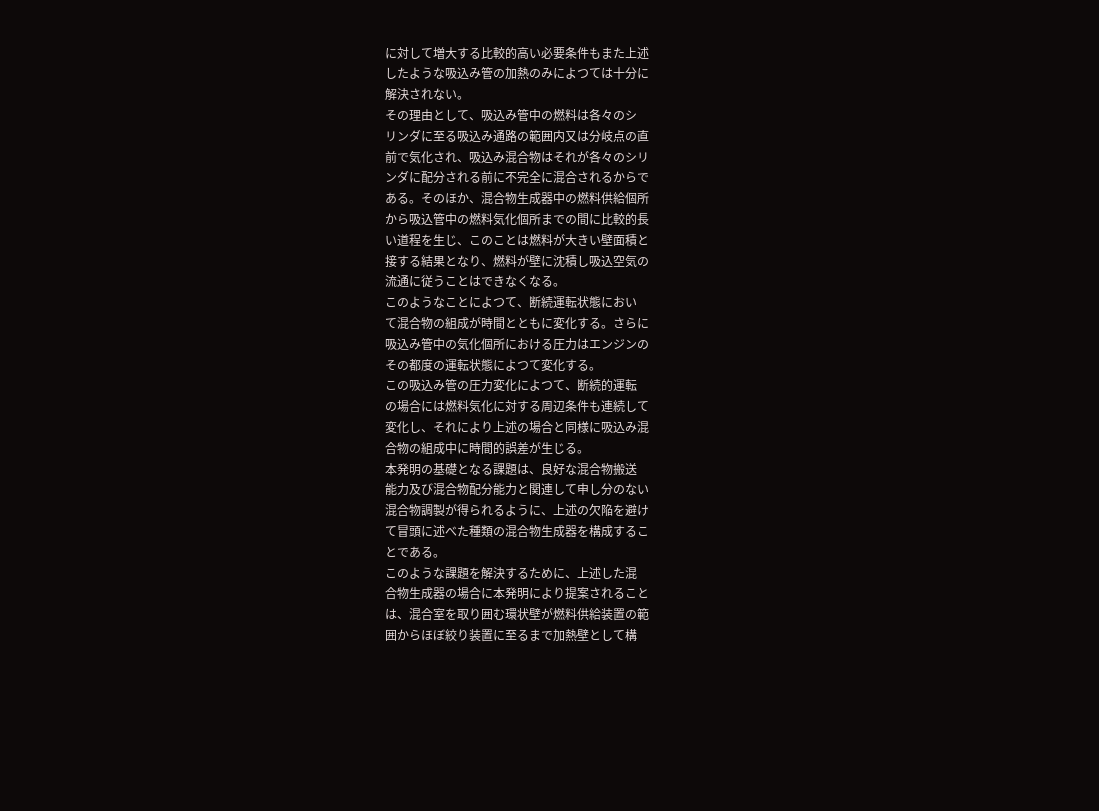に対して増大する比較的高い必要条件もまた上述
したような吸込み管の加熱のみによつては十分に
解決されない。
その理由として、吸込み管中の燃料は各々のシ
リンダに至る吸込み通路の範囲内又は分岐点の直
前で気化され、吸込み混合物はそれが各々のシリ
ンダに配分される前に不完全に混合されるからで
ある。そのほか、混合物生成器中の燃料供給個所
から吸込管中の燃料気化個所までの間に比較的長
い道程を生じ、このことは燃料が大きい壁面積と
接する結果となり、燃料が壁に沈積し吸込空気の
流通に従うことはできなくなる。
このようなことによつて、断続運転状態におい
て混合物の組成が時間とともに変化する。さらに
吸込み管中の気化個所における圧力はエンジンの
その都度の運転状態によつて変化する。
この吸込み管の圧力変化によつて、断続的運転
の場合には燃料気化に対する周辺条件も連続して
変化し、それにより上述の場合と同様に吸込み混
合物の組成中に時間的誤差が生じる。
本発明の基礎となる課題は、良好な混合物搬送
能力及び混合物配分能力と関連して申し分のない
混合物調製が得られるように、上述の欠陥を避け
て冒頭に述べた種類の混合物生成器を構成するこ
とである。
このような課題を解決するために、上述した混
合物生成器の場合に本発明により提案されること
は、混合室を取り囲む環状壁が燃料供給装置の範
囲からほぼ絞り装置に至るまで加熱壁として構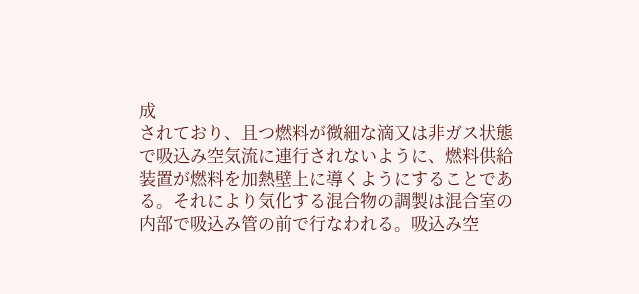成
されており、且つ燃料が微細な滴又は非ガス状態
で吸込み空気流に連行されないように、燃料供給
装置が燃料を加熱壁上に導くようにすることであ
る。それにより気化する混合物の調製は混合室の
内部で吸込み管の前で行なわれる。吸込み空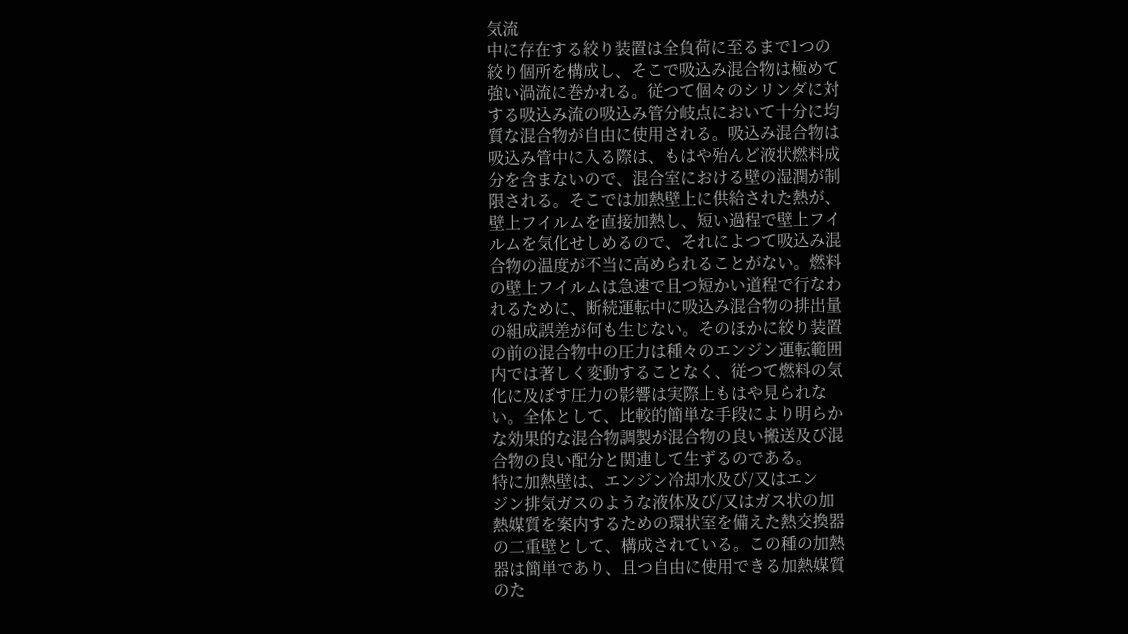気流
中に存在する絞り装置は全負荷に至るまで1つの
絞り個所を構成し、そこで吸込み混合物は極めて
強い渦流に巻かれる。従つて個々のシリンダに対
する吸込み流の吸込み管分岐点において十分に均
質な混合物が自由に使用される。吸込み混合物は
吸込み管中に入る際は、もはや殆んど液状燃料成
分を含まないので、混合室における壁の湿潤が制
限される。そこでは加熱壁上に供給された熱が、
壁上フイルムを直接加熱し、短い過程で壁上フイ
ルムを気化せしめるので、それによつて吸込み混
合物の温度が不当に高められることがない。燃料
の壁上フイルムは急速で且つ短かい道程で行なわ
れるために、断続運転中に吸込み混合物の排出量
の組成誤差が何も生じない。そのほかに絞り装置
の前の混合物中の圧力は種々のエンジン運転範囲
内では著しく変動することなく、従つて燃料の気
化に及ぼす圧力の影響は実際上もはや見られな
い。全体として、比較的簡単な手段により明らか
な効果的な混合物調製が混合物の良い搬送及び混
合物の良い配分と関連して生ずるのである。
特に加熱壁は、エンジン冷却水及び/又はエン
ジン排気ガスのような液体及び/又はガス状の加
熱媒質を案内するための環状室を備えた熱交換器
の二重壁として、構成されている。この種の加熱
器は簡単であり、且つ自由に使用できる加熱媒質
のた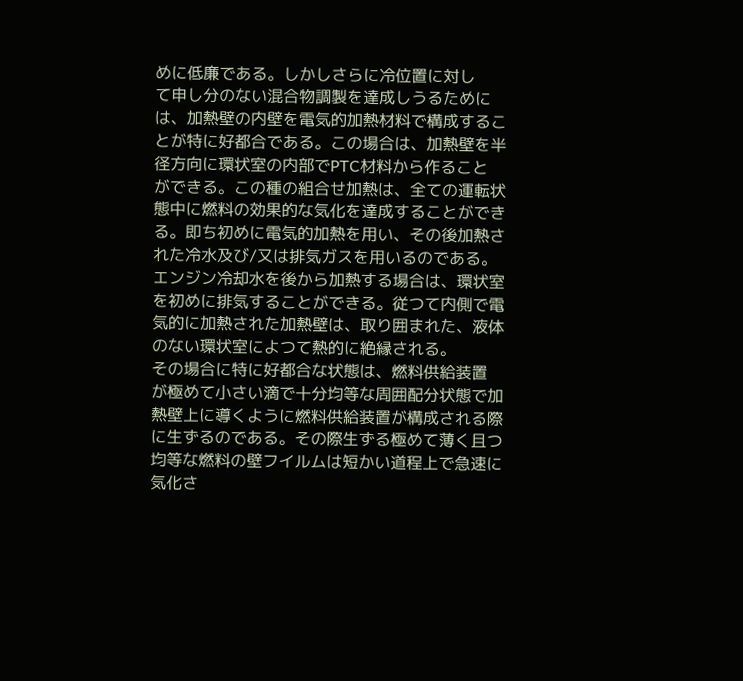めに低廉である。しかしさらに冷位置に対し
て申し分のない混合物調製を達成しうるために
は、加熱壁の内壁を電気的加熱材料で構成するこ
とが特に好都合である。この場合は、加熱壁を半
径方向に環状室の内部でPTC材料から作ること
ができる。この種の組合せ加熱は、全ての運転状
態中に燃料の効果的な気化を達成することができ
る。即ち初めに電気的加熱を用い、その後加熱さ
れた冷水及び/又は排気ガスを用いるのである。
エンジン冷却水を後から加熱する場合は、環状室
を初めに排気することができる。従つて内側で電
気的に加熱された加熱壁は、取り囲まれた、液体
のない環状室によつて熱的に絶縁される。
その場合に特に好都合な状態は、燃料供給装置
が極めて小さい滴で十分均等な周囲配分状態で加
熱壁上に導くように燃料供給装置が構成される際
に生ずるのである。その際生ずる極めて薄く且つ
均等な燃料の壁フイルムは短かい道程上で急速に
気化さ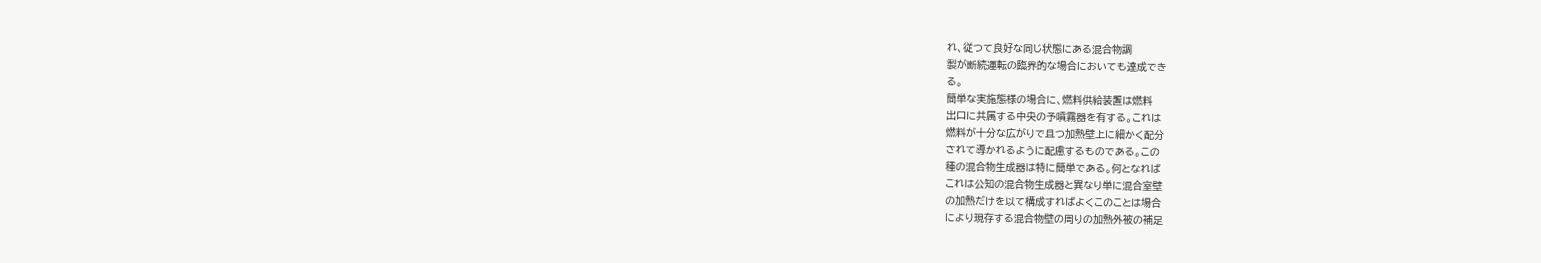れ、従つて良好な同じ状態にある混合物調
製が断続運転の臨界的な場合においても達成でき
る。
簡単な実施態様の場合に、燃料供給装置は燃料
出口に共属する中央の予噴霧器を有する。これは
燃料が十分な広がりで且つ加熱壁上に細かく配分
されて導かれるように配慮するものである。この
種の混合物生成器は特に簡単である。何となれば
これは公知の混合物生成器と異なり単に混合室壁
の加熱だけを以て構成すればよくこのことは場合
により現存する混合物壁の周りの加熱外被の補足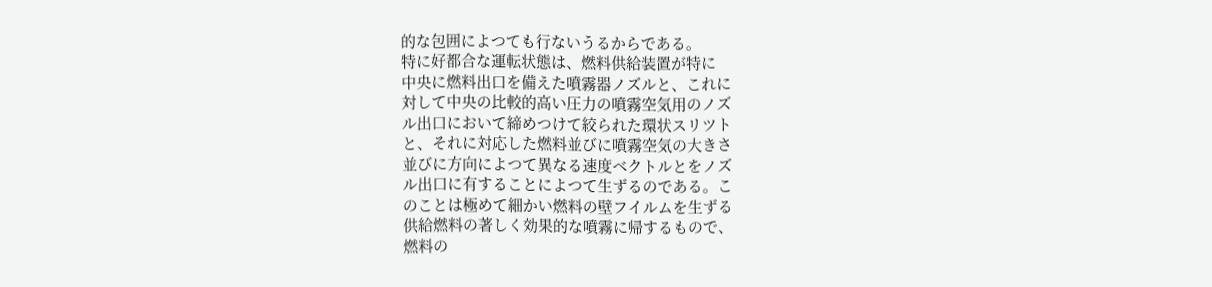的な包囲によつても行ないうるからである。
特に好都合な運転状態は、燃料供給装置が特に
中央に燃料出口を備えた噴霧器ノズルと、これに
対して中央の比較的高い圧力の噴霧空気用のノズ
ル出口において締めつけて絞られた環状スリツト
と、それに対応した燃料並びに噴霧空気の大きさ
並びに方向によつて異なる速度ベクトルとをノズ
ル出口に有することによつて生ずるのである。こ
のことは極めて細かい燃料の壁フイルムを生ずる
供給燃料の著しく効果的な噴霧に帰するもので、
燃料の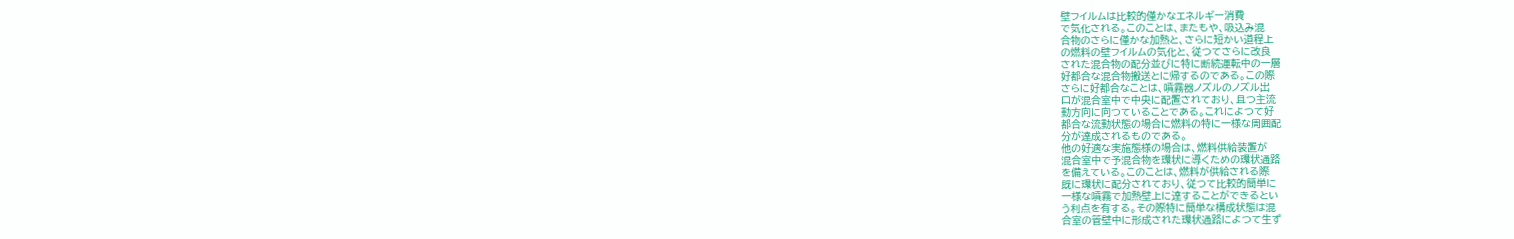壁フイルムは比較的僅かなエネルギー消費
で気化される。このことは、またもや、吸込み混
合物のさらに僅かな加熱と、さらに短かい道程上
の燃料の壁フイルムの気化と、従つてさらに改良
された混合物の配分並びに特に断続運転中の一層
好都合な混合物搬送とに帰するのである。この際
さらに好都合なことは、噴霧器ノズルのノズル出
口が混合室中で中央に配置されており、且つ主流
動方向に向つていることである。これによつて好
都合な流動状態の場合に燃料の特に一様な周囲配
分が達成されるものである。
他の好適な実施態様の場合は、燃料供給装置が
混合室中で予混合物を環状に導くための環状通路
を備えている。このことは、燃料が供給される際
既に環状に配分されており、従つて比較的簡単に
一様な噴霧で加熱壁上に達することができるとい
う利点を有する。その際特に簡単な構成状態は混
合室の管壁中に形成された環状通路によつて生ず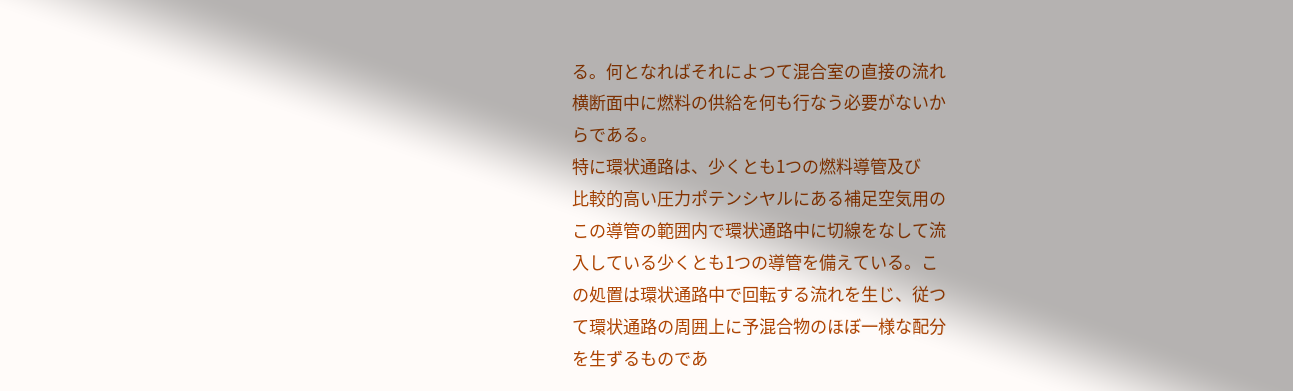る。何となればそれによつて混合室の直接の流れ
横断面中に燃料の供給を何も行なう必要がないか
らである。
特に環状通路は、少くとも1つの燃料導管及び
比較的高い圧力ポテンシヤルにある補足空気用の
この導管の範囲内で環状通路中に切線をなして流
入している少くとも1つの導管を備えている。こ
の処置は環状通路中で回転する流れを生じ、従つ
て環状通路の周囲上に予混合物のほぼ一様な配分
を生ずるものであ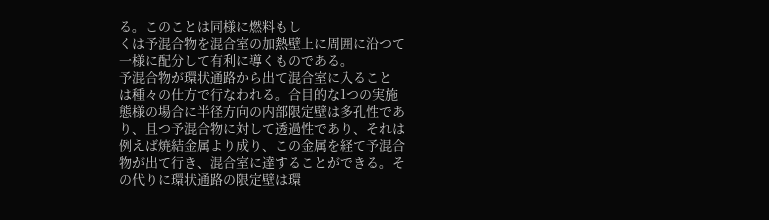る。このことは同様に燃料もし
くは予混合物を混合室の加熱壁上に周囲に沿つて
一様に配分して有利に導くものである。
予混合物が環状通路から出て混合室に入ること
は種々の仕方で行なわれる。合目的な1つの実施
態様の場合に半径方向の内部限定壁は多孔性であ
り、且つ予混合物に対して透過性であり、それは
例えば焼結金属より成り、この金属を経て予混合
物が出て行き、混合室に達することができる。そ
の代りに環状通路の限定壁は環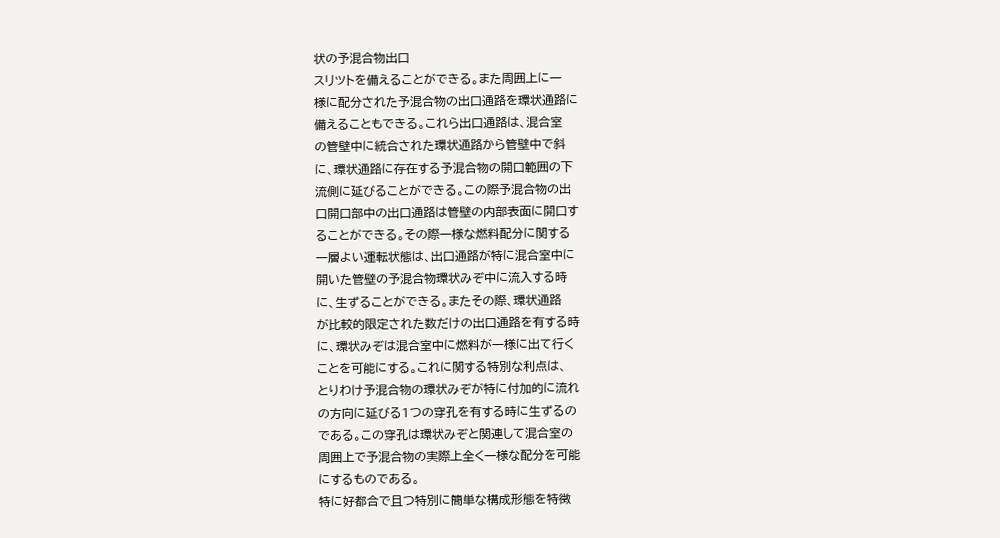状の予混合物出口
スリツトを備えることができる。また周囲上に一
様に配分された予混合物の出口通路を環状通路に
備えることもできる。これら出口通路は、混合室
の管壁中に統合された環状通路から管壁中で斜
に、環状通路に存在する予混合物の開口範囲の下
流側に延びることができる。この際予混合物の出
口開口部中の出口通路は管壁の内部表面に開口す
ることができる。その際一様な燃料配分に関する
一層よい運転状態は、出口通路が特に混合室中に
開いた管壁の予混合物環状みぞ中に流入する時
に、生ずることができる。またその際、環状通路
が比較的限定された数だけの出口通路を有する時
に、環状みぞは混合室中に燃料が一様に出て行く
ことを可能にする。これに関する特別な利点は、
とりわけ予混合物の環状みぞが特に付加的に流れ
の方向に延びる1つの穿孔を有する時に生ずるの
である。この穿孔は環状みぞと関連して混合室の
周囲上で予混合物の実際上全く一様な配分を可能
にするものである。
特に好都合で且つ特別に簡単な構成形態を特徴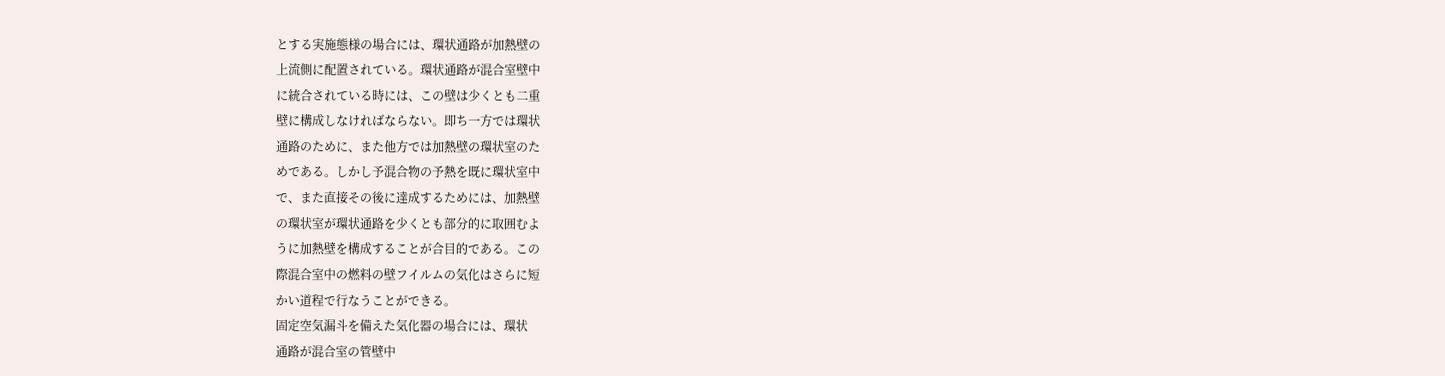とする実施態様の場合には、環状通路が加熱壁の
上流側に配置されている。環状通路が混合室壁中
に統合されている時には、この壁は少くとも二重
壁に構成しなければならない。即ち一方では環状
通路のために、また他方では加熱壁の環状室のた
めである。しかし予混合物の予熱を既に環状室中
で、また直接その後に達成するためには、加熱壁
の環状室が環状通路を少くとも部分的に取囲むよ
うに加熱壁を構成することが合目的である。この
際混合室中の燃料の壁フイルムの気化はさらに短
かい道程で行なうことができる。
固定空気漏斗を備えた気化器の場合には、環状
通路が混合室の管壁中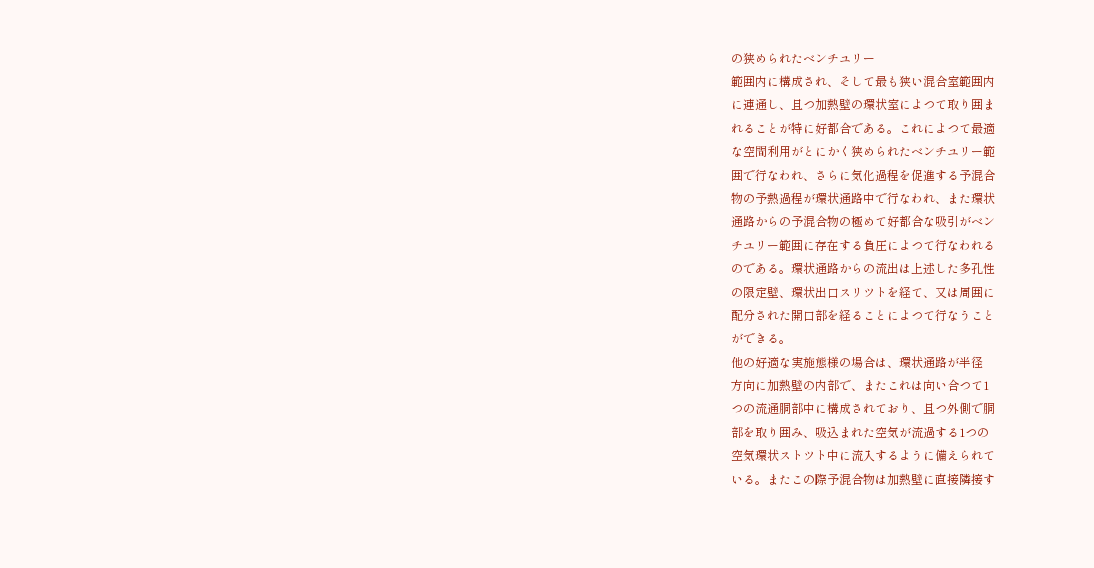の狭められたベンチユリー
範囲内に構成され、そして最も狭い混合室範囲内
に連通し、且つ加熱壁の環状室によつて取り囲ま
れることが特に好都合である。これによつて最適
な空間利用がとにかく狭められたベンチユリー範
囲で行なわれ、さらに気化過程を促進する予混合
物の予熱過程が環状通路中で行なわれ、また環状
通路からの予混合物の極めて好都合な吸引がベン
チユリー範囲に存在する負圧によつて行なわれる
のである。環状通路からの流出は上述した多孔性
の限定壁、環状出口スリツトを経て、又は周囲に
配分された開口部を経ることによつて行なうこと
ができる。
他の好適な実施態様の場合は、環状通路が半径
方向に加熱壁の内部で、またこれは向い合つて1
つの流通胴部中に構成されており、且つ外側で胴
部を取り囲み、吸込まれた空気が流過する1つの
空気環状ストツト中に流入するように備えられて
いる。またこの際予混合物は加熱壁に直接隣接す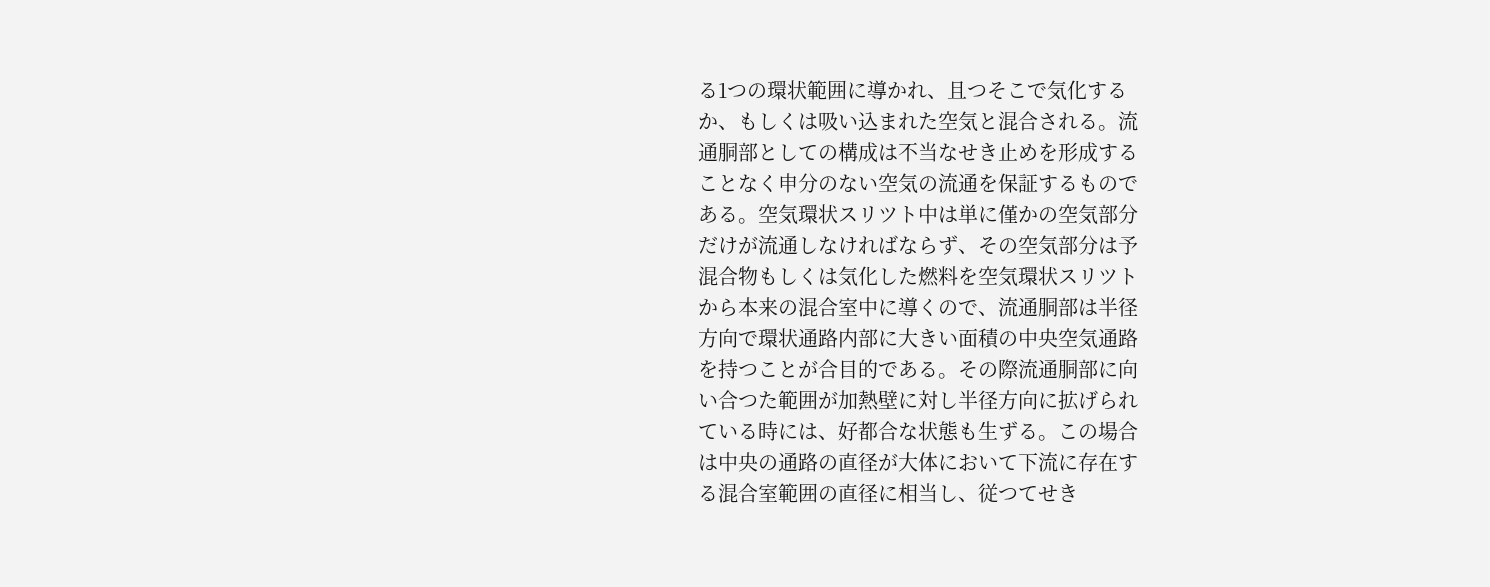る1つの環状範囲に導かれ、且つそこで気化する
か、もしくは吸い込まれた空気と混合される。流
通胴部としての構成は不当なせき止めを形成する
ことなく申分のない空気の流通を保証するもので
ある。空気環状スリツト中は単に僅かの空気部分
だけが流通しなければならず、その空気部分は予
混合物もしくは気化した燃料を空気環状スリツト
から本来の混合室中に導くので、流通胴部は半径
方向で環状通路内部に大きい面積の中央空気通路
を持つことが合目的である。その際流通胴部に向
い合つた範囲が加熱壁に対し半径方向に拡げられ
ている時には、好都合な状態も生ずる。この場合
は中央の通路の直径が大体において下流に存在す
る混合室範囲の直径に相当し、従つてせき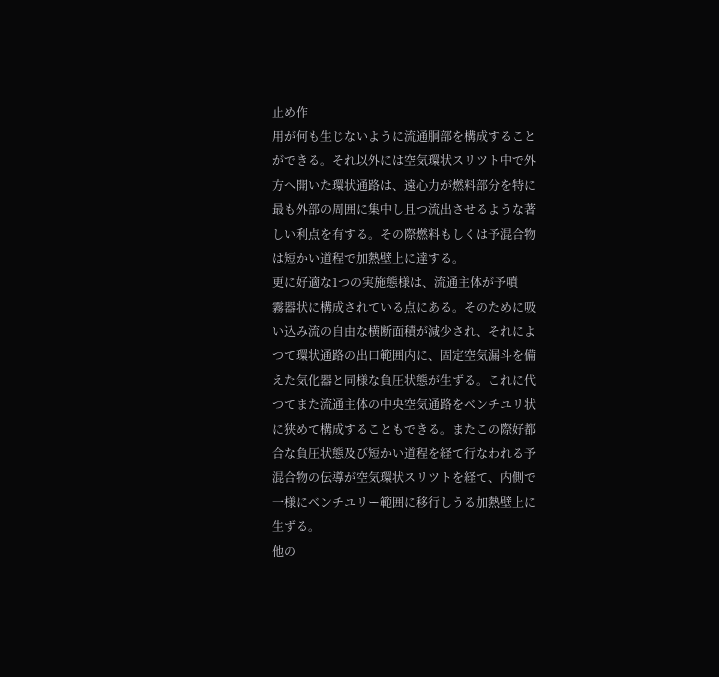止め作
用が何も生じないように流通胴部を構成すること
ができる。それ以外には空気環状スリツト中で外
方へ開いた環状通路は、遠心力が燃料部分を特に
最も外部の周囲に集中し且つ流出させるような著
しい利点を有する。その際燃料もしくは予混合物
は短かい道程で加熱壁上に達する。
更に好適な1つの実施態様は、流通主体が予噴
霧器状に構成されている点にある。そのために吸
い込み流の自由な横断面積が減少され、それによ
つて環状通路の出口範囲内に、固定空気漏斗を備
えた気化器と同様な負圧状態が生ずる。これに代
つてまた流通主体の中央空気通路をベンチユリ状
に狭めて構成することもできる。またこの際好都
合な負圧状態及び短かい道程を経て行なわれる予
混合物の伝導が空気環状スリツトを経て、内側で
一様にベンチユリー範囲に移行しうる加熱壁上に
生ずる。
他の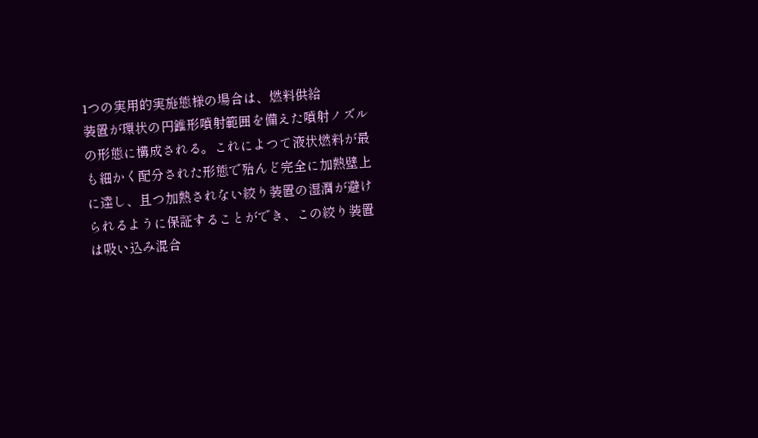1つの実用的実施態様の場合は、燃料供給
装置が環状の円錐形噴射範囲を備えた噴射ノズル
の形態に構成される。これによつて液状燃料が最
も細かく配分された形態で殆んど完全に加熱壁上
に達し、且つ加熱されない絞り装置の湿潤が避け
られるように保証することができ、この絞り装置
は吸い込み混合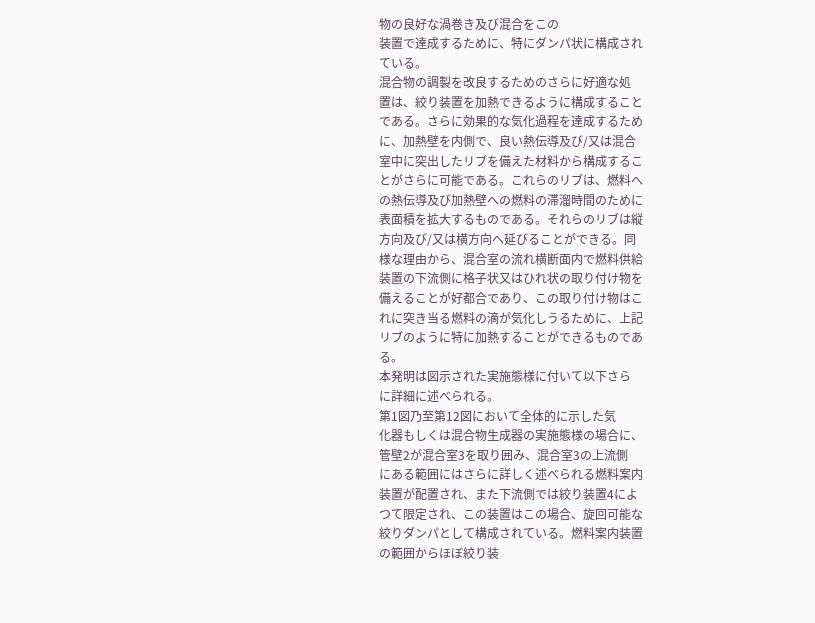物の良好な渦巻き及び混合をこの
装置で達成するために、特にダンパ状に構成され
ている。
混合物の調製を改良するためのさらに好適な処
置は、絞り装置を加熱できるように構成すること
である。さらに効果的な気化過程を達成するため
に、加熱壁を内側で、良い熱伝導及び/又は混合
室中に突出したリブを備えた材料から構成するこ
とがさらに可能である。これらのリブは、燃料へ
の熱伝導及び加熱壁への燃料の滞溜時間のために
表面積を拡大するものである。それらのリブは縦
方向及び/又は横方向へ延びることができる。同
様な理由から、混合室の流れ横断面内で燃料供給
装置の下流側に格子状又はひれ状の取り付け物を
備えることが好都合であり、この取り付け物はこ
れに突き当る燃料の滴が気化しうるために、上記
リブのように特に加熱することができるものであ
る。
本発明は図示された実施態様に付いて以下さら
に詳細に述べられる。
第1図乃至第12図において全体的に示した気
化器もしくは混合物生成器の実施態様の場合に、
管壁2が混合室3を取り囲み、混合室3の上流側
にある範囲にはさらに詳しく述べられる燃料案内
装置が配置され、また下流側では絞り装置4によ
つて限定され、この装置はこの場合、旋回可能な
絞りダンパとして構成されている。燃料案内装置
の範囲からほぼ絞り装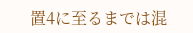置4に至るまでは混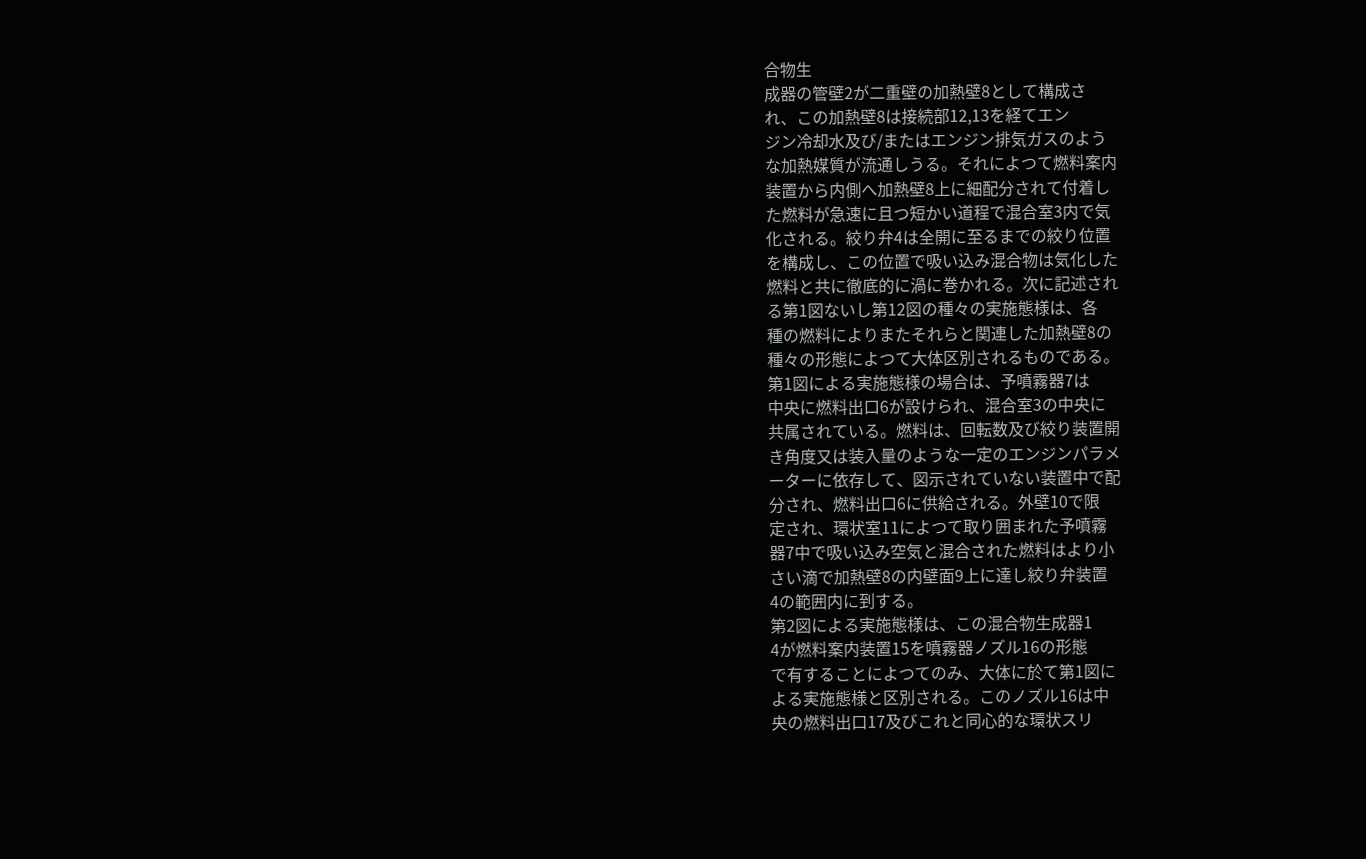合物生
成器の管壁2が二重壁の加熱壁8として構成さ
れ、この加熱壁8は接続部12,13を経てエン
ジン冷却水及び/またはエンジン排気ガスのよう
な加熱媒質が流通しうる。それによつて燃料案内
装置から内側へ加熱壁8上に細配分されて付着し
た燃料が急速に且つ短かい道程で混合室3内で気
化される。絞り弁4は全開に至るまでの絞り位置
を構成し、この位置で吸い込み混合物は気化した
燃料と共に徹底的に渦に巻かれる。次に記述され
る第1図ないし第12図の種々の実施態様は、各
種の燃料によりまたそれらと関連した加熱壁8の
種々の形態によつて大体区別されるものである。
第1図による実施態様の場合は、予噴霧器7は
中央に燃料出口6が設けられ、混合室3の中央に
共属されている。燃料は、回転数及び絞り装置開
き角度又は装入量のような一定のエンジンパラメ
ーターに依存して、図示されていない装置中で配
分され、燃料出口6に供給される。外壁10で限
定され、環状室11によつて取り囲まれた予噴霧
器7中で吸い込み空気と混合された燃料はより小
さい滴で加熱壁8の内壁面9上に達し絞り弁装置
4の範囲内に到する。
第2図による実施態様は、この混合物生成器1
4が燃料案内装置15を噴霧器ノズル16の形態
で有することによつてのみ、大体に於て第1図に
よる実施態様と区別される。このノズル16は中
央の燃料出口17及びこれと同心的な環状スリ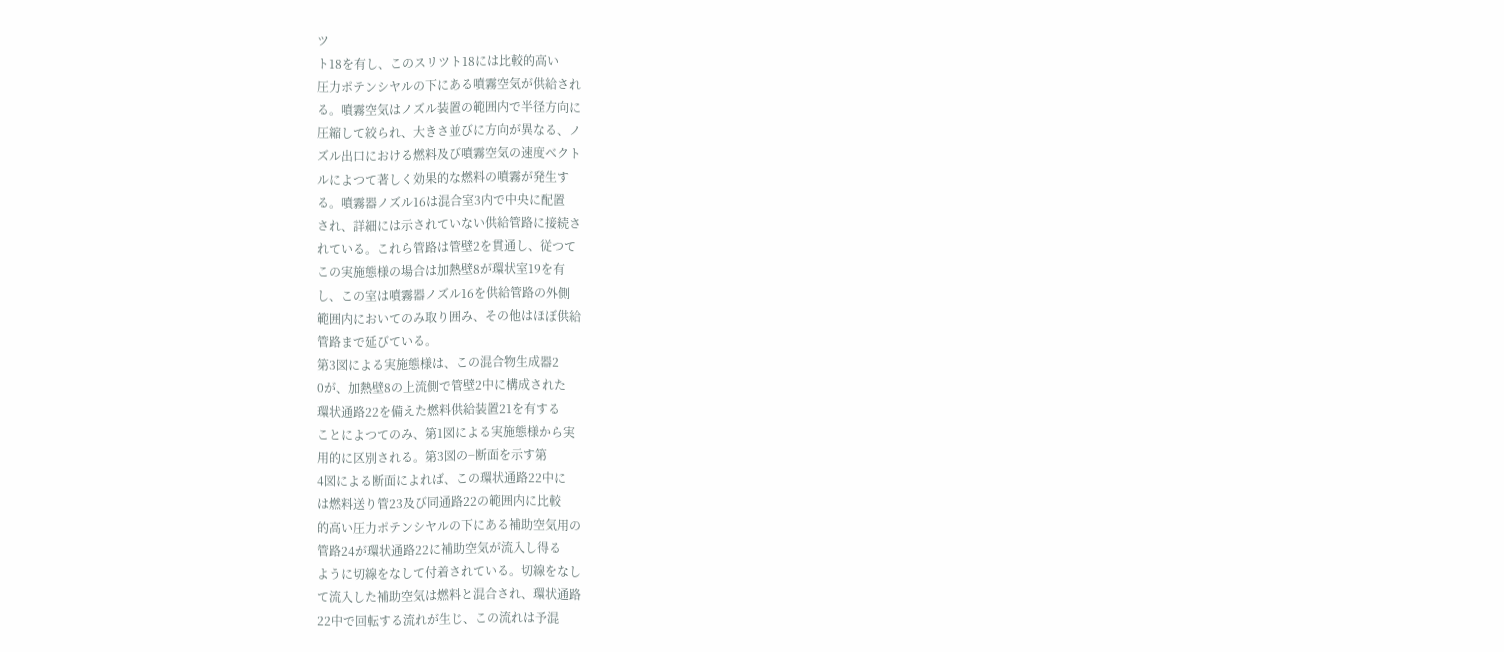ツ
ト18を有し、このスリツト18には比較的高い
圧力ポテンシヤルの下にある噴霧空気が供給され
る。噴霧空気はノズル装置の範囲内で半径方向に
圧縮して絞られ、大きさ並びに方向が異なる、ノ
ズル出口における燃料及び噴霧空気の速度ベクト
ルによつて著しく効果的な燃料の噴霧が発生す
る。噴霧器ノズル16は混合室3内で中央に配置
され、詳細には示されていない供給管路に接続さ
れている。これら管路は管壁2を貫通し、従つて
この実施態様の場合は加熱壁8が環状室19を有
し、この室は噴霧器ノズル16を供給管路の外側
範囲内においてのみ取り囲み、その他はほぼ供給
管路まで延びている。
第3図による実施態様は、この混合物生成器2
0が、加熱壁8の上流側で管壁2中に構成された
環状通路22を備えた燃料供給装置21を有する
ことによつてのみ、第1図による実施態様から実
用的に区別される。第3図の−断面を示す第
4図による断面によれば、この環状通路22中に
は燃料送り管23及び同通路22の範囲内に比較
的高い圧力ポテンシヤルの下にある補助空気用の
管路24が環状通路22に補助空気が流入し得る
ように切線をなして付着されている。切線をなし
て流入した補助空気は燃料と混合され、環状通路
22中で回転する流れが生じ、この流れは予混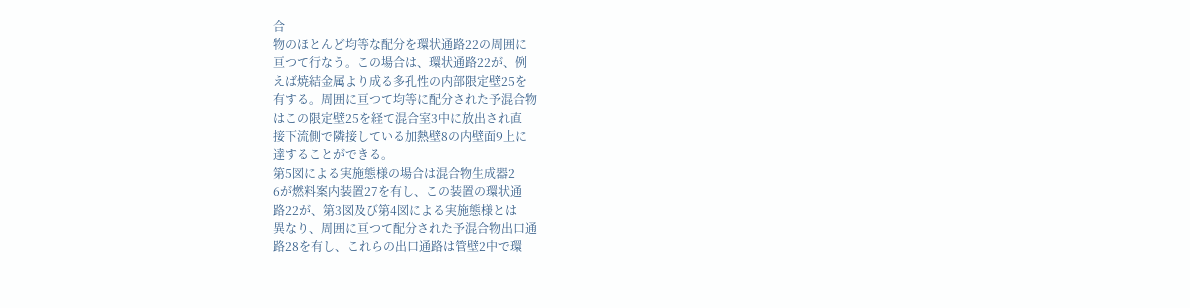合
物のほとんど均等な配分を環状通路22の周囲に
亘つて行なう。この場合は、環状通路22が、例
えば焼結金属より成る多孔性の内部限定壁25を
有する。周囲に亘つて均等に配分された予混合物
はこの限定壁25を経て混合室3中に放出され直
接下流側で隣接している加熱壁8の内壁面9上に
達することができる。
第5図による実施態様の場合は混合物生成器2
6が燃料案内装置27を有し、この装置の環状通
路22が、第3図及び第4図による実施態様とは
異なり、周囲に亘つて配分された予混合物出口通
路28を有し、これらの出口通路は管壁2中で環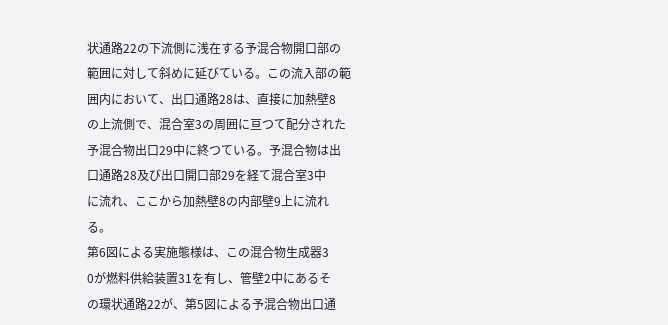状通路22の下流側に浅在する予混合物開口部の
範囲に対して斜めに延びている。この流入部の範
囲内において、出口通路28は、直接に加熱壁8
の上流側で、混合室3の周囲に亘つて配分された
予混合物出口29中に終つている。予混合物は出
口通路28及び出口開口部29を経て混合室3中
に流れ、ここから加熱壁8の内部壁9上に流れ
る。
第6図による実施態様は、この混合物生成器3
0が燃料供給装置31を有し、管壁2中にあるそ
の環状通路22が、第5図による予混合物出口通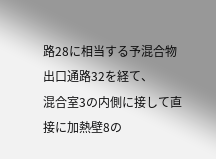路28に相当する予混合物出口通路32を経て、
混合室3の内側に接して直接に加熱壁8の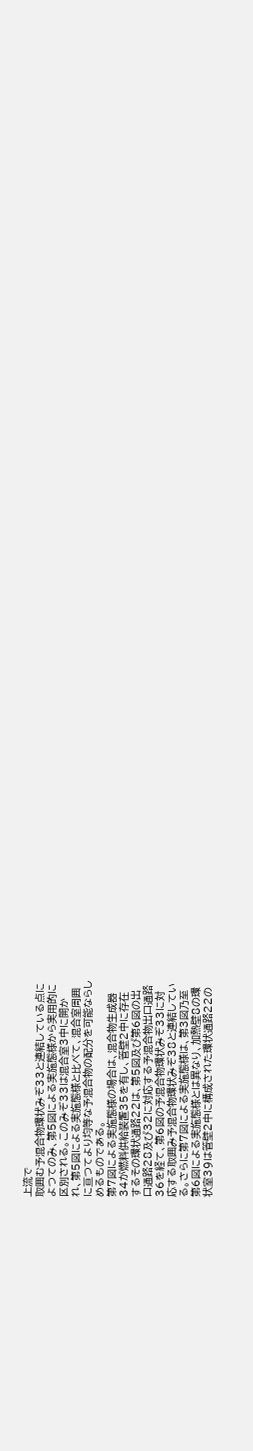上流で
取囲む予混合物環状みぞ33と連結している点に
よつてのみ、第5図による実施態様から実用的に
区別される。このみぞ33は混合室3中に開か
れ、第5図による実施態様と比べて、混合室周囲
に亘つてより均等な予混合物の配分を可能ならし
めるものである。
第7図による実施態様の場合は、混合物生成器
34が燃料供給装置35を有し、管壁2中に存在
するその環状通路22は、第5図及び第6図の出
口通路28及び32に対応する予混合物出口通路
36を経て、第6図の予混合物環状みぞ33に対
応する取囲み予混合物環状みぞ38と連結してい
る。さらに第7図による実施態様は、第3図乃至
第6図による実施態様とは異なり、加熱壁8の環
状室39は管壁2中に構成された環状通路22の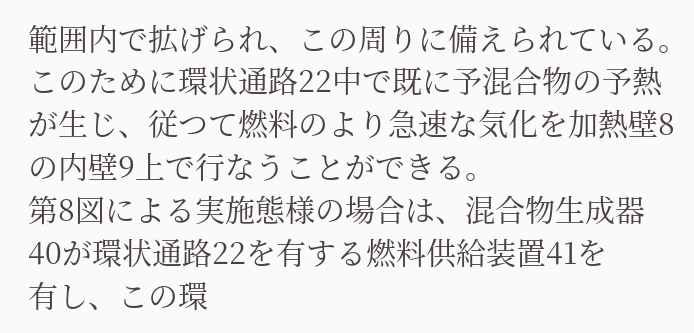範囲内で拡げられ、この周りに備えられている。
このために環状通路22中で既に予混合物の予熱
が生じ、従つて燃料のより急速な気化を加熱壁8
の内壁9上で行なうことができる。
第8図による実施態様の場合は、混合物生成器
40が環状通路22を有する燃料供給装置41を
有し、この環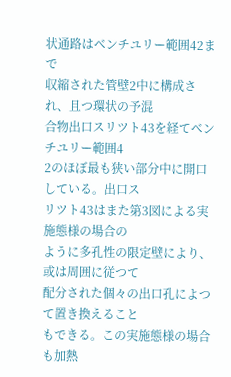状通路はベンチユリー範囲42まで
収縮された管壁2中に構成され、且つ環状の予混
合物出口スリツト43を経てベンチユリー範囲4
2のほぼ最も狭い部分中に開口している。出口ス
リツト43はまた第3図による実施態様の場合の
ように多孔性の限定壁により、或は周囲に従つて
配分された個々の出口孔によつて置き換えること
もできる。この実施態様の場合も加熱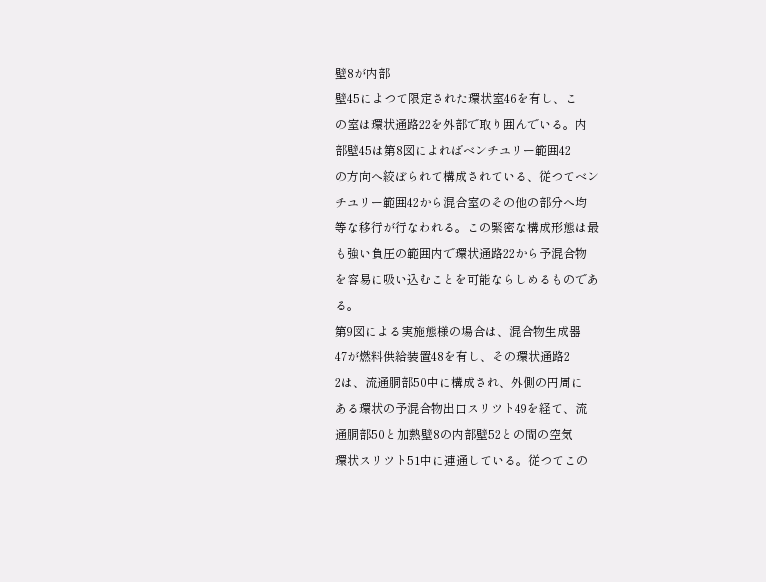壁8が内部
壁45によつて限定された環状室46を有し、こ
の室は環状通路22を外部で取り囲んでいる。内
部壁45は第8図によればベンチユリー範囲42
の方向へ絞ぼられて構成されている、従つてベン
チユリー範囲42から混合室のその他の部分へ均
等な移行が行なわれる。この緊密な構成形態は最
も強い負圧の範囲内で環状通路22から予混合物
を容易に吸い込むことを可能ならしめるものであ
る。
第9図による実施態様の場合は、混合物生成器
47が燃料供給装置48を有し、その環状通路2
2は、流通胴部50中に構成され、外側の円周に
ある環状の予混合物出口スリツト49を経て、流
通胴部50と加熱壁8の内部壁52との間の空気
環状スリツト51中に連通している。従つてこの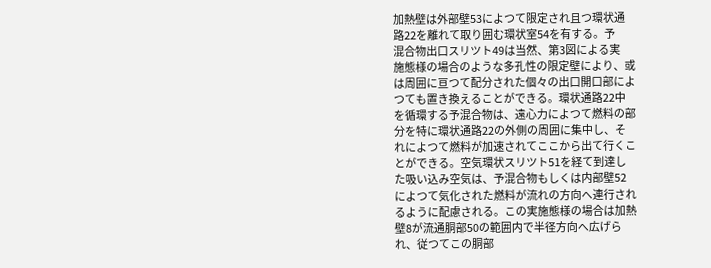加熱壁は外部壁53によつて限定され且つ環状通
路22を離れて取り囲む環状室54を有する。予
混合物出口スリツト49は当然、第3図による実
施態様の場合のような多孔性の限定壁により、或
は周囲に亘つて配分された個々の出口開口部によ
つても置き換えることができる。環状通路22中
を循環する予混合物は、遠心力によつて燃料の部
分を特に環状通路22の外側の周囲に集中し、そ
れによつて燃料が加速されてここから出て行くこ
とができる。空気環状スリツト51を経て到達し
た吸い込み空気は、予混合物もしくは内部壁52
によつて気化された燃料が流れの方向へ連行され
るように配慮される。この実施態様の場合は加熱
壁8が流通胴部50の範囲内で半径方向へ広げら
れ、従つてこの胴部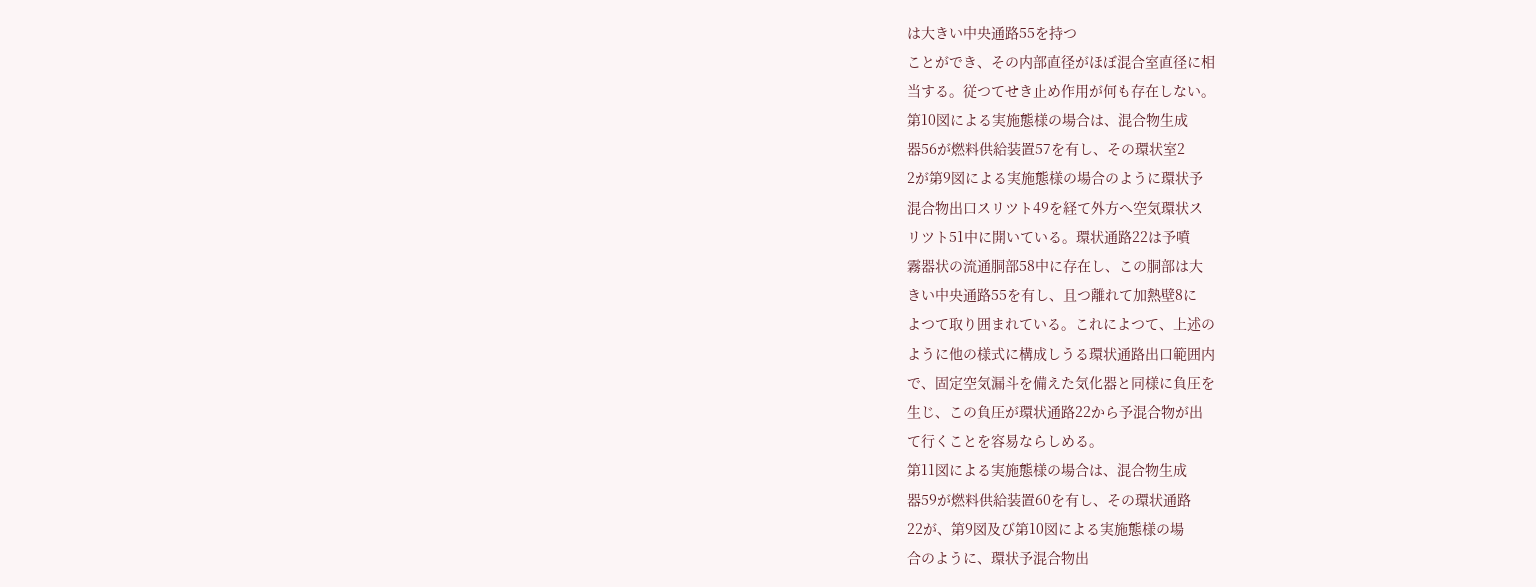は大きい中央通路55を持つ
ことができ、その内部直径がほぼ混合室直径に相
当する。従つてせき止め作用が何も存在しない。
第10図による実施態様の場合は、混合物生成
器56が燃料供給装置57を有し、その環状室2
2が第9図による実施態様の場合のように環状予
混合物出口スリツト49を経て外方へ空気環状ス
リツト51中に開いている。環状通路22は予噴
霧器状の流通胴部58中に存在し、この胴部は大
きい中央通路55を有し、且つ離れて加熱壁8に
よつて取り囲まれている。これによつて、上述の
ように他の様式に構成しうる環状通路出口範囲内
で、固定空気漏斗を備えた気化器と同様に負圧を
生じ、この負圧が環状通路22から予混合物が出
て行くことを容易ならしめる。
第11図による実施態様の場合は、混合物生成
器59が燃料供給装置60を有し、その環状通路
22が、第9図及び第10図による実施態様の場
合のように、環状予混合物出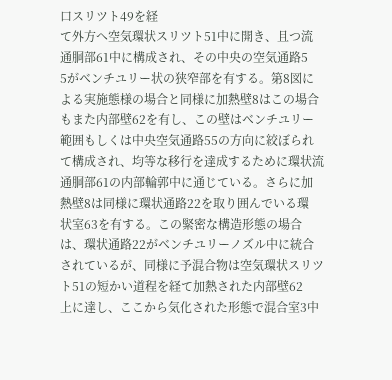口スリツト49を経
て外方へ空気環状スリツト51中に開き、且つ流
通胴部61中に構成され、その中央の空気通路5
5がベンチユリー状の狭窄部を有する。第8図に
よる実施態様の場合と同様に加熱壁8はこの場合
もまた内部壁62を有し、この壁はベンチユリー
範囲もしくは中央空気通路55の方向に絞ぼられ
て構成され、均等な移行を達成するために環状流
通胴部61の内部輪郭中に通じている。さらに加
熱壁8は同様に環状通路22を取り囲んでいる環
状室63を有する。この緊密な構造形態の場合
は、環状通路22がベンチユリーノズル中に統合
されているが、同様に予混合物は空気環状スリツ
ト51の短かい道程を経て加熱された内部壁62
上に達し、ここから気化された形態で混合室3中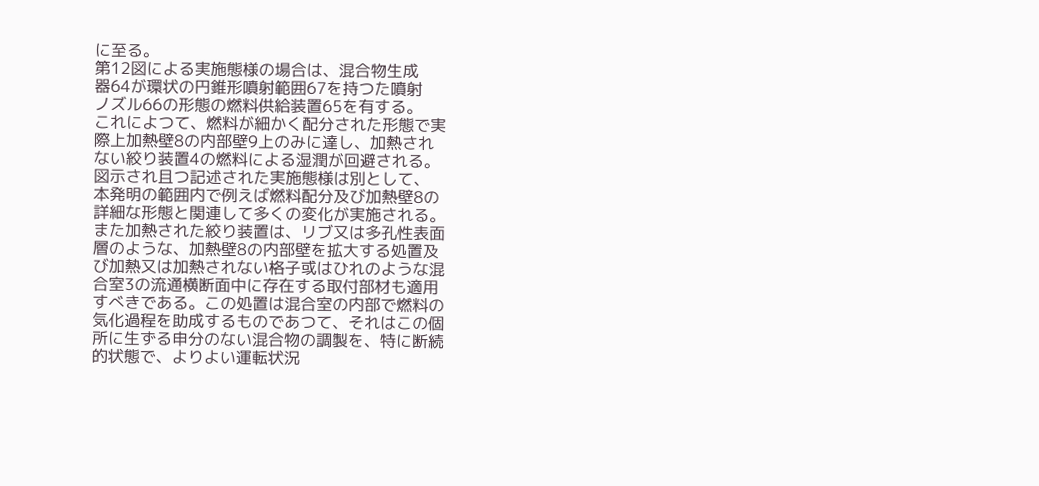に至る。
第12図による実施態様の場合は、混合物生成
器64が環状の円錐形噴射範囲67を持つた噴射
ノズル66の形態の燃料供給装置65を有する。
これによつて、燃料が細かく配分された形態で実
際上加熱壁8の内部壁9上のみに達し、加熱され
ない絞り装置4の燃料による湿潤が回避される。
図示され且つ記述された実施態様は別として、
本発明の範囲内で例えば燃料配分及び加熱壁8の
詳細な形態と関連して多くの変化が実施される。
また加熱された絞り装置は、リブ又は多孔性表面
層のような、加熱壁8の内部壁を拡大する処置及
び加熱又は加熱されない格子或はひれのような混
合室3の流通横断面中に存在する取付部材も適用
すべきである。この処置は混合室の内部で燃料の
気化過程を助成するものであつて、それはこの個
所に生ずる申分のない混合物の調製を、特に断続
的状態で、よりよい運転状況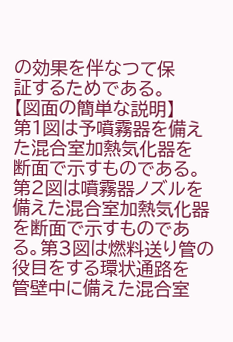の効果を伴なつて保
証するためである。
【図面の簡単な説明】
第1図は予噴霧器を備えた混合室加熱気化器を
断面で示すものである。第2図は噴霧器ノズルを
備えた混合室加熱気化器を断面で示すものであ
る。第3図は燃料送り管の役目をする環状通路を
管壁中に備えた混合室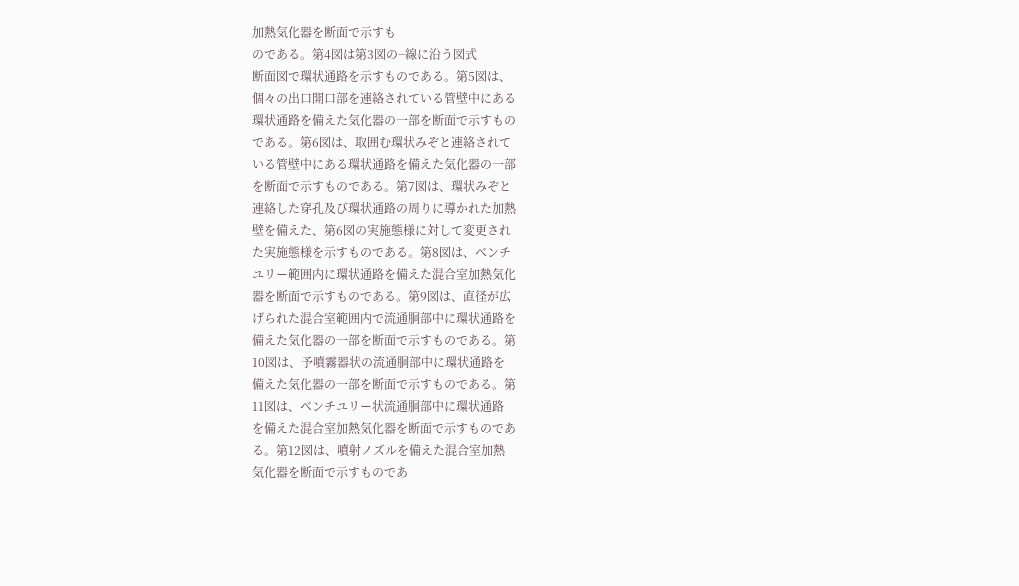加熱気化器を断面で示すも
のである。第4図は第3図の−線に沿う図式
断面図で環状通路を示すものである。第5図は、
個々の出口開口部を連絡されている管壁中にある
環状通路を備えた気化器の一部を断面で示すもの
である。第6図は、取囲む環状みぞと連絡されて
いる管壁中にある環状通路を備えた気化器の一部
を断面で示すものである。第7図は、環状みぞと
連絡した穿孔及び環状通路の周りに導かれた加熱
壁を備えた、第6図の実施態様に対して変更され
た実施態様を示すものである。第8図は、ベンチ
ユリー範囲内に環状通路を備えた混合室加熱気化
器を断面で示すものである。第9図は、直径が広
げられた混合室範囲内で流通胴部中に環状通路を
備えた気化器の一部を断面で示すものである。第
10図は、予噴霧器状の流通胴部中に環状通路を
備えた気化器の一部を断面で示すものである。第
11図は、ベンチユリー状流通胴部中に環状通路
を備えた混合室加熱気化器を断面で示すものであ
る。第12図は、噴射ノズルを備えた混合室加熱
気化器を断面で示すものであ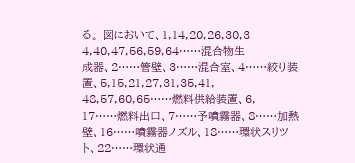る。 図において、1,14,20,26,30,3
4,40,47,56,59,64……混合物生
成器、2……管壁、3……混合室、4……絞り装
置、5,15,21,27,31,35,41,
48,57,60,65……燃料供給装置、6,
17……燃料出口、7……予噴霧器、8……加熱
壁、16……噴霧器ノズル、18……環状スリツ
ト、22……環状通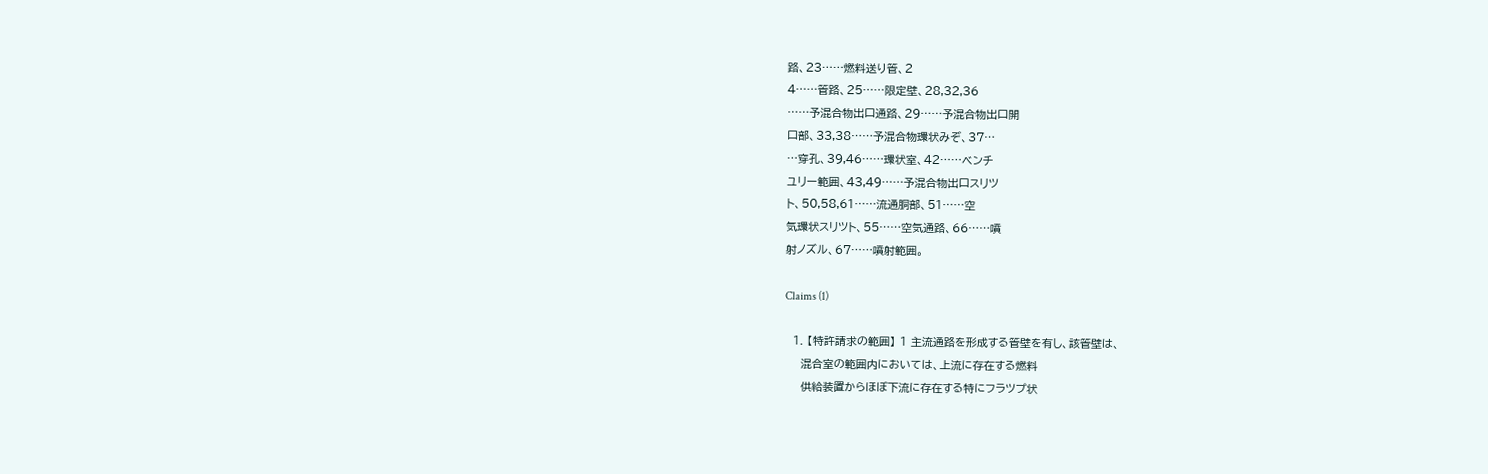路、23……燃料送り管、2
4……管路、25……限定壁、28,32,36
……予混合物出口通路、29……予混合物出口開
口部、33,38……予混合物環状みぞ、37…
…穿孔、39,46……環状室、42……ベンチ
ユリー範囲、43,49……予混合物出口スリツ
ト、50,58,61……流通胴部、51……空
気環状スリツト、55……空気通路、66……噴
射ノズル、67……噴射範囲。

Claims (1)

  1. 【特許請求の範囲】 1 主流通路を形成する管壁を有し、該管壁は、
    混合室の範囲内においては、上流に存在する燃料
    供給装置からほぼ下流に存在する特にフラツプ状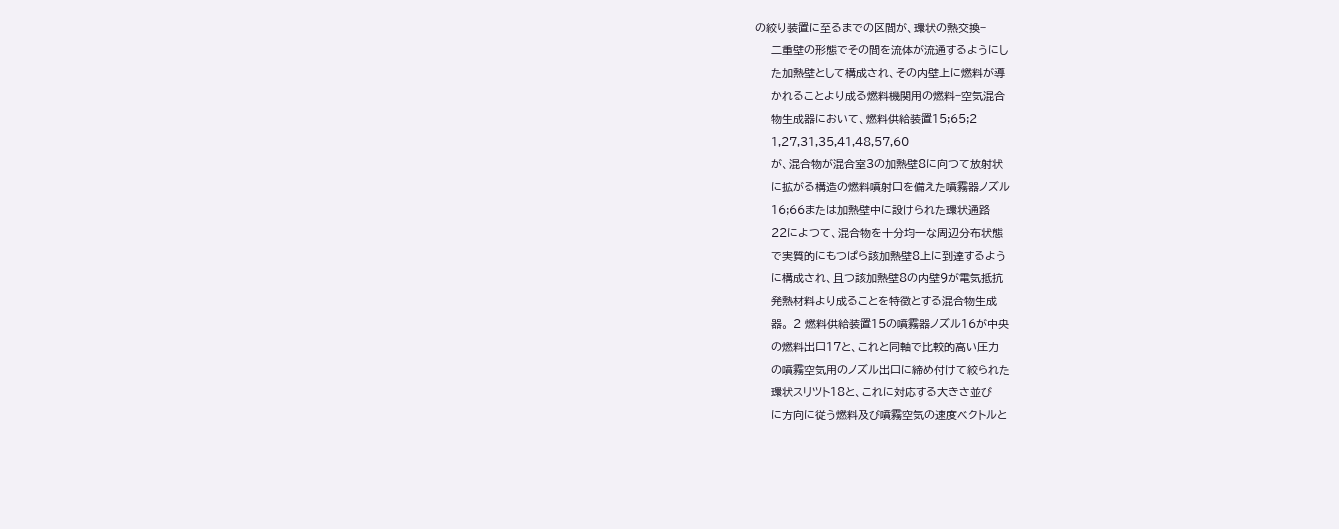の絞り装置に至るまでの区間が、環状の熱交換−
    二重壁の形態でその間を流体が流通するようにし
    た加熱壁として構成され、その内壁上に燃料が導
    かれることより成る燃料機関用の燃料−空気混合
    物生成器において、燃料供給装置15;65;2
    1,27,31,35,41,48,57,60
    が、混合物が混合室3の加熱壁8に向つて放射状
    に拡がる構造の燃料噴射口を備えた噴霧器ノズル
    16;66または加熱壁中に設けられた環状通路
    22によつて、混合物を十分均一な周辺分布状態
    で実質的にもつぱら該加熱壁8上に到達するよう
    に構成され、且つ該加熱壁8の内壁9が電気抵抗
    発熱材料より成ることを特徴とする混合物生成
    器。 2 燃料供給装置15の噴霧器ノズル16が中央
    の燃料出口17と、これと同軸で比較的高い圧力
    の噴霧空気用のノズル出口に締め付けて絞られた
    環状スリツト18と、これに対応する大きさ並び
    に方向に従う燃料及び噴霧空気の速度ベクトルと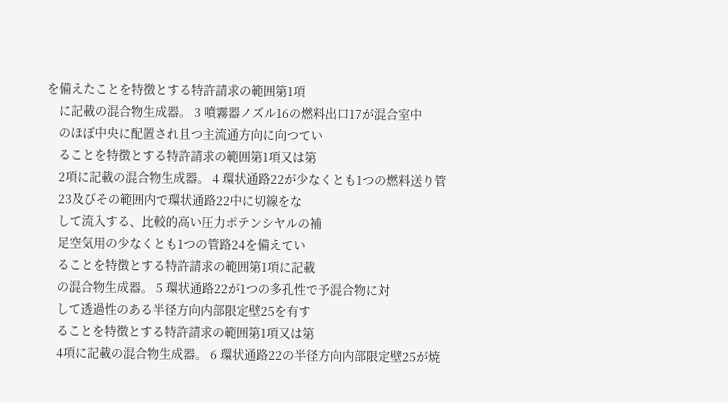を備えたことを特徴とする特許請求の範囲第1項
    に記載の混合物生成器。 3 噴霧器ノズル16の燃料出口17が混合室中
    のほぼ中央に配置され且つ主流通方向に向つてい
    ることを特徴とする特許請求の範囲第1項又は第
    2項に記載の混合物生成器。 4 環状通路22が少なくとも1つの燃料送り管
    23及びその範囲内で環状通路22中に切線をな
    して流入する、比較的高い圧力ポテンシヤルの補
    足空気用の少なくとも1つの管路24を備えてい
    ることを特徴とする特許請求の範囲第1項に記載
    の混合物生成器。 5 環状通路22が1つの多孔性で予混合物に対
    して透過性のある半径方向内部限定壁25を有す
    ることを特徴とする特許請求の範囲第1項又は第
    4項に記載の混合物生成器。 6 環状通路22の半径方向内部限定壁25が焼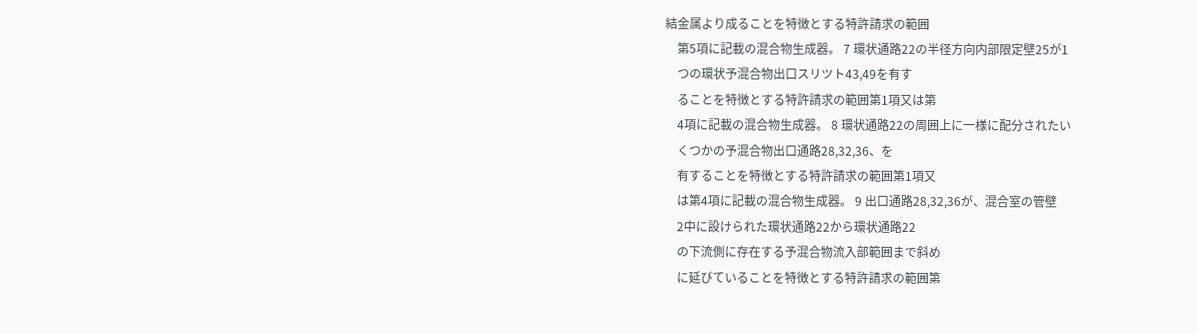結金属より成ることを特徴とする特許請求の範囲
    第5項に記載の混合物生成器。 7 環状通路22の半径方向内部限定壁25が1
    つの環状予混合物出口スリツト43,49を有す
    ることを特徴とする特許請求の範囲第1項又は第
    4項に記載の混合物生成器。 8 環状通路22の周囲上に一様に配分されたい
    くつかの予混合物出口通路28,32,36、を
    有することを特徴とする特許請求の範囲第1項又
    は第4項に記載の混合物生成器。 9 出口通路28,32,36が、混合室の管壁
    2中に設けられた環状通路22から環状通路22
    の下流側に存在する予混合物流入部範囲まで斜め
    に延びていることを特徴とする特許請求の範囲第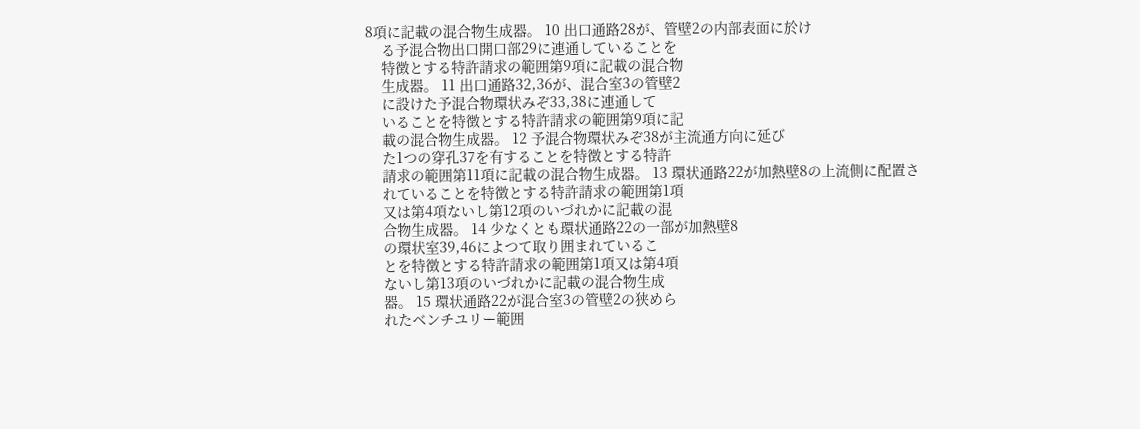8項に記載の混合物生成器。 10 出口通路28が、管壁2の内部表面に於け
    る予混合物出口開口部29に連通していることを
    特徴とする特許請求の範囲第9項に記載の混合物
    生成器。 11 出口通路32,36が、混合室3の管壁2
    に設けた予混合物環状みぞ33,38に連通して
    いることを特徴とする特許請求の範囲第9項に記
    載の混合物生成器。 12 予混合物環状みぞ38が主流通方向に延び
    た1つの穿孔37を有することを特徴とする特許
    請求の範囲第11項に記載の混合物生成器。 13 環状通路22が加熱壁8の上流側に配置さ
    れていることを特徴とする特許請求の範囲第1項
    又は第4項ないし第12項のいづれかに記載の混
    合物生成器。 14 少なくとも環状通路22の一部が加熱壁8
    の環状室39,46によつて取り囲まれているこ
    とを特徴とする特許請求の範囲第1項又は第4項
    ないし第13項のいづれかに記載の混合物生成
    器。 15 環状通路22が混合室3の管壁2の狭めら
    れたベンチユリー範囲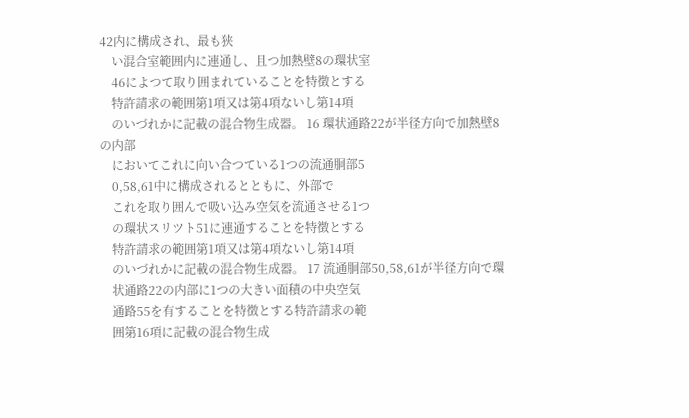42内に構成され、最も狭
    い混合室範囲内に連通し、且つ加熱壁8の環状室
    46によつて取り囲まれていることを特徴とする
    特許請求の範囲第1項又は第4項ないし第14項
    のいづれかに記載の混合物生成器。 16 環状通路22が半径方向で加熱壁8の内部
    においてこれに向い合つている1つの流通胴部5
    0,58,61中に構成されるとともに、外部で
    これを取り囲んで吸い込み空気を流通させる1つ
    の環状スリツト51に連通することを特徴とする
    特許請求の範囲第1項又は第4項ないし第14項
    のいづれかに記載の混合物生成器。 17 流通胴部50,58,61が半径方向で環
    状通路22の内部に1つの大きい面積の中央空気
    通路55を有することを特徴とする特許請求の範
    囲第16項に記載の混合物生成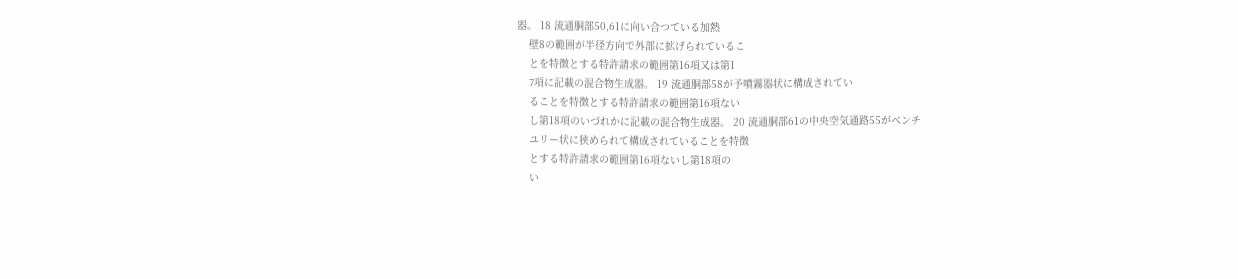器。 18 流通胴部50,61に向い合つている加熱
    壁8の範囲が半径方向で外部に拡げられているこ
    とを特徴とする特許請求の範囲第16項又は第1
    7項に記載の混合物生成器。 19 流通胴部58が予噴霧器状に構成されてい
    ることを特徴とする特許請求の範囲第16項ない
    し第18項のいづれかに記載の混合物生成器。 20 流通胴部61の中央空気通路55がベンチ
    ユリー状に狭められて構成されていることを特徴
    とする特許請求の範囲第16項ないし第18項の
    い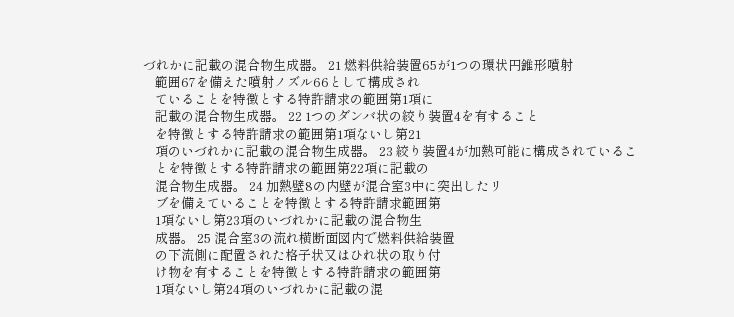づれかに記載の混合物生成器。 21 燃料供給装置65が1つの環状円錐形噴射
    範囲67を備えた噴射ノズル66として構成され
    ていることを特徴とする特許請求の範囲第1項に
    記載の混合物生成器。 22 1つのダンバ状の絞り装置4を有すること
    を特徴とする特許請求の範囲第1項ないし第21
    項のいづれかに記載の混合物生成器。 23 絞り装置4が加熱可能に構成されているこ
    とを特徴とする特許請求の範囲第22項に記載の
    混合物生成器。 24 加熱壁8の内壁が混合室3中に突出したリ
    ブを備えていることを特徴とする特許請求範囲第
    1項ないし第23項のいづれかに記載の混合物生
    成器。 25 混合室3の流れ横断面図内で燃料供給装置
    の下流側に配置された格子状又はひれ状の取り付
    け物を有することを特徴とする特許請求の範囲第
    1項ないし第24項のいづれかに記載の混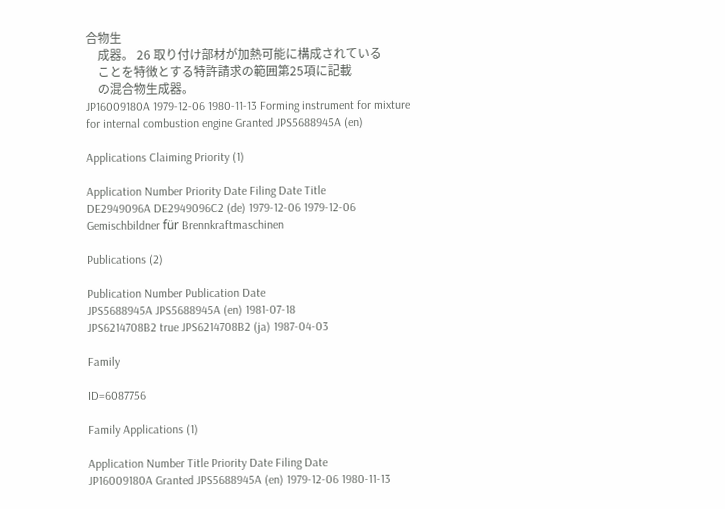合物生
    成器。 26 取り付け部材が加熱可能に構成されている
    ことを特徴とする特許請求の範囲第25項に記載
    の混合物生成器。
JP16009180A 1979-12-06 1980-11-13 Forming instrument for mixture for internal combustion engine Granted JPS5688945A (en)

Applications Claiming Priority (1)

Application Number Priority Date Filing Date Title
DE2949096A DE2949096C2 (de) 1979-12-06 1979-12-06 Gemischbildner für Brennkraftmaschinen

Publications (2)

Publication Number Publication Date
JPS5688945A JPS5688945A (en) 1981-07-18
JPS6214708B2 true JPS6214708B2 (ja) 1987-04-03

Family

ID=6087756

Family Applications (1)

Application Number Title Priority Date Filing Date
JP16009180A Granted JPS5688945A (en) 1979-12-06 1980-11-13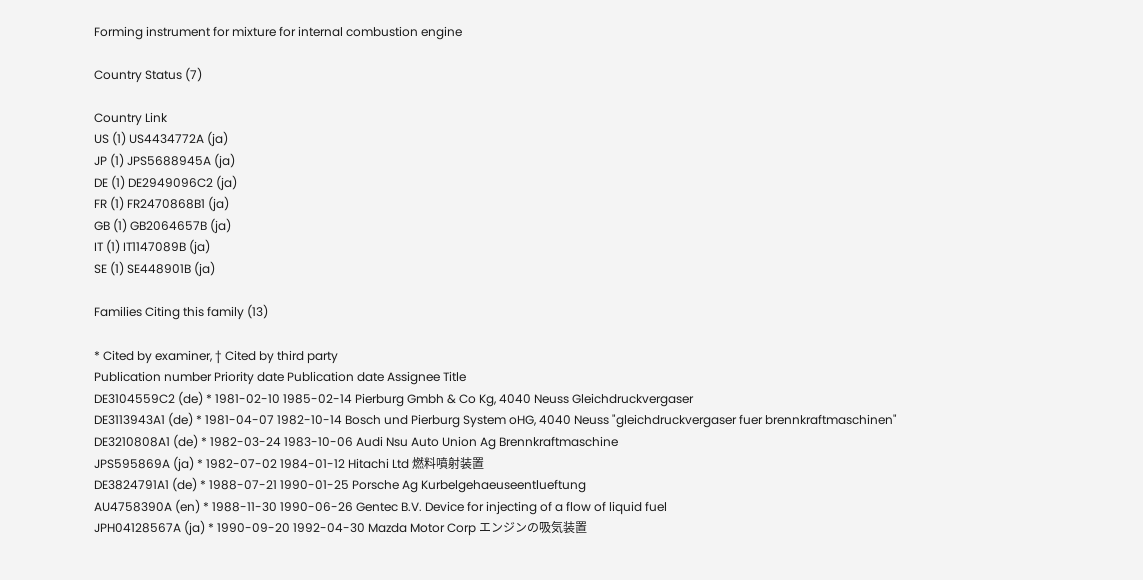Forming instrument for mixture for internal combustion engine

Country Status (7)

Country Link
US (1) US4434772A (ja)
JP (1) JPS5688945A (ja)
DE (1) DE2949096C2 (ja)
FR (1) FR2470868B1 (ja)
GB (1) GB2064657B (ja)
IT (1) IT1147089B (ja)
SE (1) SE448901B (ja)

Families Citing this family (13)

* Cited by examiner, † Cited by third party
Publication number Priority date Publication date Assignee Title
DE3104559C2 (de) * 1981-02-10 1985-02-14 Pierburg Gmbh & Co Kg, 4040 Neuss Gleichdruckvergaser
DE3113943A1 (de) * 1981-04-07 1982-10-14 Bosch und Pierburg System oHG, 4040 Neuss "gleichdruckvergaser fuer brennkraftmaschinen"
DE3210808A1 (de) * 1982-03-24 1983-10-06 Audi Nsu Auto Union Ag Brennkraftmaschine
JPS595869A (ja) * 1982-07-02 1984-01-12 Hitachi Ltd 燃料噴射装置
DE3824791A1 (de) * 1988-07-21 1990-01-25 Porsche Ag Kurbelgehaeuseentlueftung
AU4758390A (en) * 1988-11-30 1990-06-26 Gentec B.V. Device for injecting of a flow of liquid fuel
JPH04128567A (ja) * 1990-09-20 1992-04-30 Mazda Motor Corp エンジンの吸気装置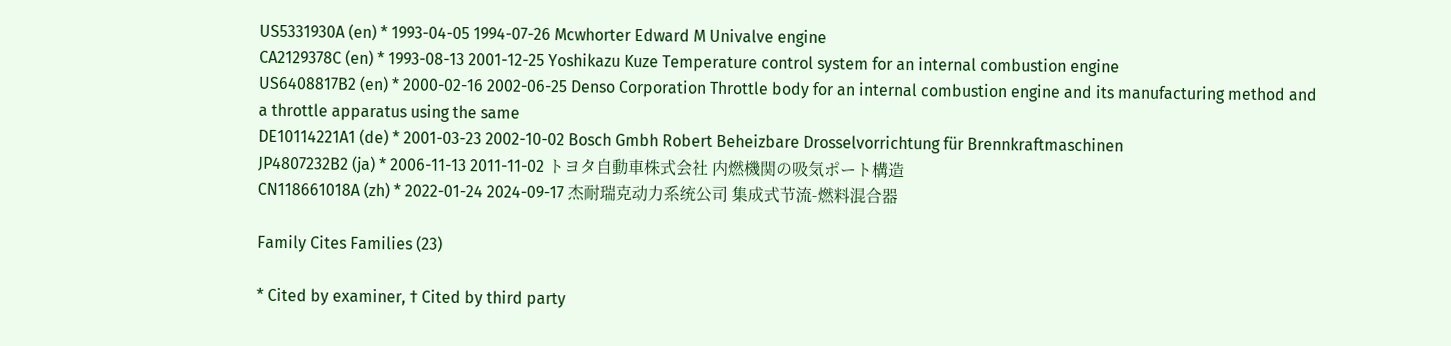US5331930A (en) * 1993-04-05 1994-07-26 Mcwhorter Edward M Univalve engine
CA2129378C (en) * 1993-08-13 2001-12-25 Yoshikazu Kuze Temperature control system for an internal combustion engine
US6408817B2 (en) * 2000-02-16 2002-06-25 Denso Corporation Throttle body for an internal combustion engine and its manufacturing method and a throttle apparatus using the same
DE10114221A1 (de) * 2001-03-23 2002-10-02 Bosch Gmbh Robert Beheizbare Drosselvorrichtung für Brennkraftmaschinen
JP4807232B2 (ja) * 2006-11-13 2011-11-02 トヨタ自動車株式会社 内燃機関の吸気ポート構造
CN118661018A (zh) * 2022-01-24 2024-09-17 杰耐瑞克动力系统公司 集成式节流-燃料混合器

Family Cites Families (23)

* Cited by examiner, † Cited by third party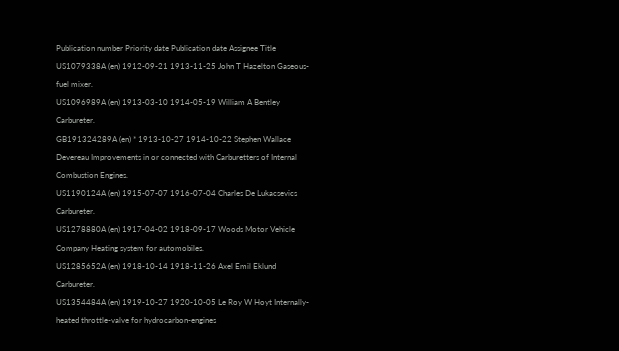Publication number Priority date Publication date Assignee Title
US1079338A (en) 1912-09-21 1913-11-25 John T Hazelton Gaseous-fuel mixer.
US1096989A (en) 1913-03-10 1914-05-19 William A Bentley Carbureter.
GB191324289A (en) * 1913-10-27 1914-10-22 Stephen Wallace Devereau Improvements in or connected with Carburetters of Internal Combustion Engines.
US1190124A (en) 1915-07-07 1916-07-04 Charles De Lukacsevics Carbureter.
US1278880A (en) 1917-04-02 1918-09-17 Woods Motor Vehicle Company Heating system for automobiles.
US1285652A (en) 1918-10-14 1918-11-26 Axel Emil Eklund Carbureter.
US1354484A (en) 1919-10-27 1920-10-05 Le Roy W Hoyt Internally-heated throttle-valve for hydrocarbon-engines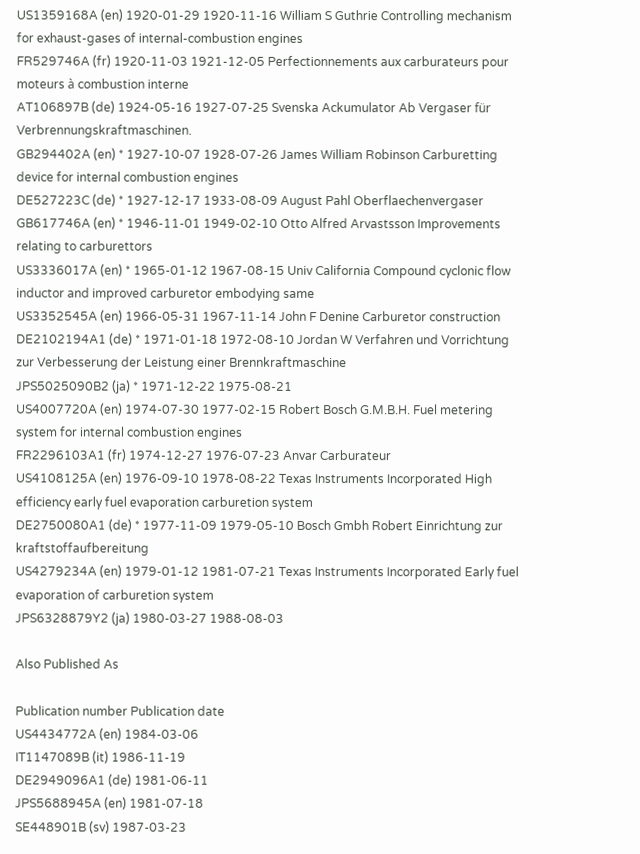US1359168A (en) 1920-01-29 1920-11-16 William S Guthrie Controlling mechanism for exhaust-gases of internal-combustion engines
FR529746A (fr) 1920-11-03 1921-12-05 Perfectionnements aux carburateurs pour moteurs à combustion interne
AT106897B (de) 1924-05-16 1927-07-25 Svenska Ackumulator Ab Vergaser für Verbrennungskraftmaschinen.
GB294402A (en) * 1927-10-07 1928-07-26 James William Robinson Carburetting device for internal combustion engines
DE527223C (de) * 1927-12-17 1933-08-09 August Pahl Oberflaechenvergaser
GB617746A (en) * 1946-11-01 1949-02-10 Otto Alfred Arvastsson Improvements relating to carburettors
US3336017A (en) * 1965-01-12 1967-08-15 Univ California Compound cyclonic flow inductor and improved carburetor embodying same
US3352545A (en) 1966-05-31 1967-11-14 John F Denine Carburetor construction
DE2102194A1 (de) * 1971-01-18 1972-08-10 Jordan W Verfahren und Vorrichtung zur Verbesserung der Leistung einer Brennkraftmaschine
JPS5025090B2 (ja) * 1971-12-22 1975-08-21
US4007720A (en) 1974-07-30 1977-02-15 Robert Bosch G.M.B.H. Fuel metering system for internal combustion engines
FR2296103A1 (fr) 1974-12-27 1976-07-23 Anvar Carburateur
US4108125A (en) 1976-09-10 1978-08-22 Texas Instruments Incorporated High efficiency early fuel evaporation carburetion system
DE2750080A1 (de) * 1977-11-09 1979-05-10 Bosch Gmbh Robert Einrichtung zur kraftstoffaufbereitung
US4279234A (en) 1979-01-12 1981-07-21 Texas Instruments Incorporated Early fuel evaporation of carburetion system
JPS6328879Y2 (ja) 1980-03-27 1988-08-03

Also Published As

Publication number Publication date
US4434772A (en) 1984-03-06
IT1147089B (it) 1986-11-19
DE2949096A1 (de) 1981-06-11
JPS5688945A (en) 1981-07-18
SE448901B (sv) 1987-03-23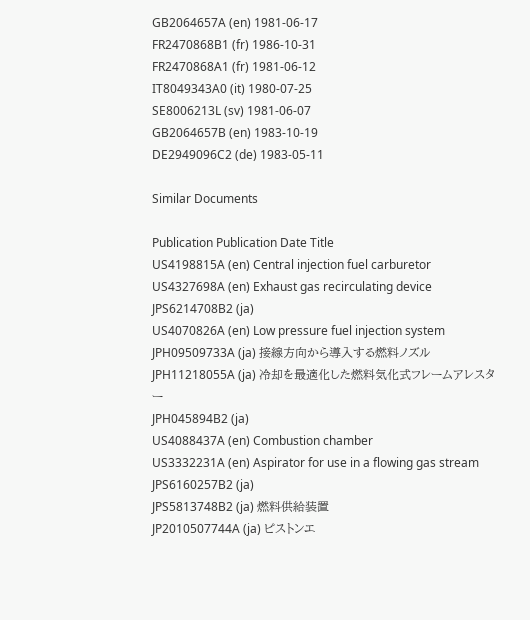GB2064657A (en) 1981-06-17
FR2470868B1 (fr) 1986-10-31
FR2470868A1 (fr) 1981-06-12
IT8049343A0 (it) 1980-07-25
SE8006213L (sv) 1981-06-07
GB2064657B (en) 1983-10-19
DE2949096C2 (de) 1983-05-11

Similar Documents

Publication Publication Date Title
US4198815A (en) Central injection fuel carburetor
US4327698A (en) Exhaust gas recirculating device
JPS6214708B2 (ja)
US4070826A (en) Low pressure fuel injection system
JPH09509733A (ja) 接線方向から導入する燃料ノズル
JPH11218055A (ja) 冷却を最適化した燃料気化式フレームアレスター
JPH045894B2 (ja)
US4088437A (en) Combustion chamber
US3332231A (en) Aspirator for use in a flowing gas stream
JPS6160257B2 (ja)
JPS5813748B2 (ja) 燃料供給装置
JP2010507744A (ja) ピストンエ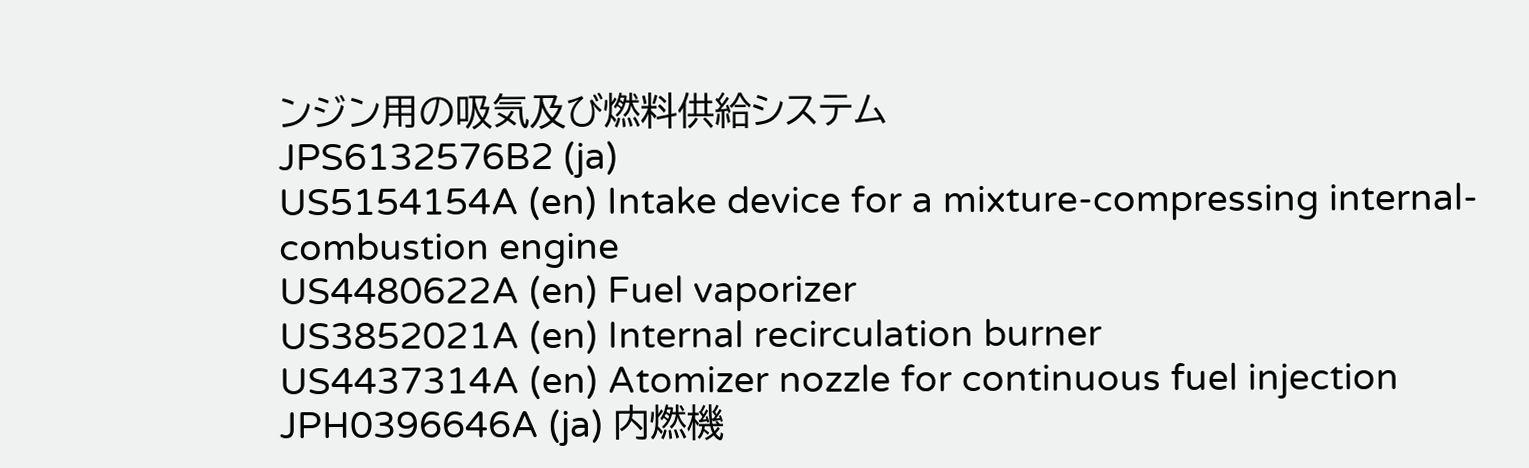ンジン用の吸気及び燃料供給システム
JPS6132576B2 (ja)
US5154154A (en) Intake device for a mixture-compressing internal-combustion engine
US4480622A (en) Fuel vaporizer
US3852021A (en) Internal recirculation burner
US4437314A (en) Atomizer nozzle for continuous fuel injection
JPH0396646A (ja) 内燃機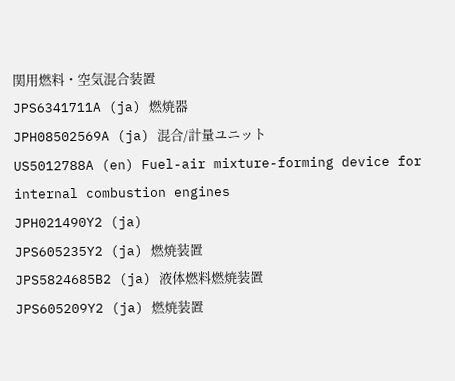関用燃料・空気混合装置
JPS6341711A (ja) 燃焼器
JPH08502569A (ja) 混合/計量ユニット
US5012788A (en) Fuel-air mixture-forming device for internal combustion engines
JPH021490Y2 (ja)
JPS605235Y2 (ja) 燃焼装置
JPS5824685B2 (ja) 液体燃料燃焼装置
JPS605209Y2 (ja) 燃焼装置